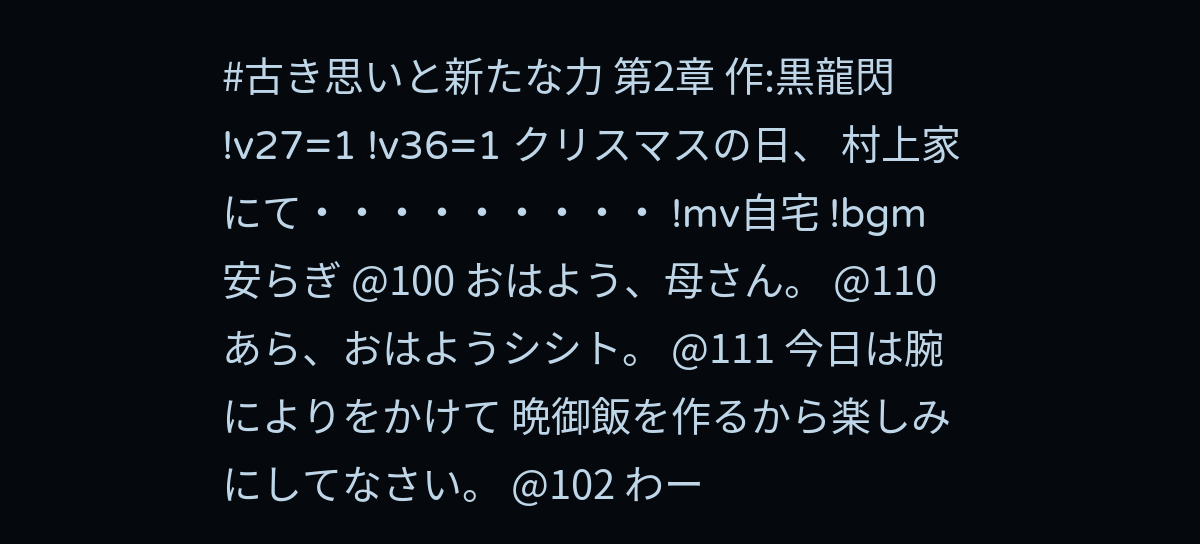#古き思いと新たな力 第2章 作:黒龍閃 !v27=1 !v36=1 クリスマスの日、 村上家にて・・・・・・・・・ !mv自宅 !bgm安らぎ @100 おはよう、母さん。 @110 あら、おはようシシト。 @111 今日は腕によりをかけて 晩御飯を作るから楽しみにしてなさい。 @102 わー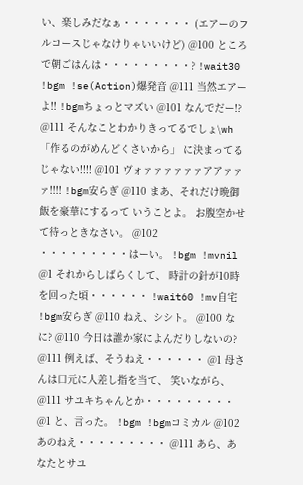い、楽しみだなぁ・・・・・・・ (エアーのフルコースじゃなけりゃいいけど) @100 ところで朝ごはんは・・・・・・・・・? !wait30 !bgm !se(Action)爆発音 @111 当然エアーよ!! !bgmちょっとマズい @101 なんでだー!? @111 そんなことわかりきってるでしょ\wh 「作るのがめんどくさいから」 に決まってるじゃない!!!! @101 ヴォァァァァァァアアァァァ!!!! !bgm安らぎ @110 まあ、それだけ晩御飯を豪華にするって いうことよ。 お腹空かせて待っときなさい。 @102 ・・・・・・・・・はーい。 !bgm !mvnil @1 それからしばらくして、 時計の針が10時を回った頃・・・・・・ !wait60 !mv自宅 !bgm安らぎ @110 ねえ、シシト。 @100 なに? @110 今日は誰か家によんだりしないの? @111 例えば、そうねえ・・・・・・ @1 母さんは口元に人差し指を当て、 笑いながら、 @111 サユキちゃんとか・・・・・・・・・ @1 と、言った。 !bgm !bgmコミカル @102 あのねえ・・・・・・・・・ @111 あら、あなたとサユ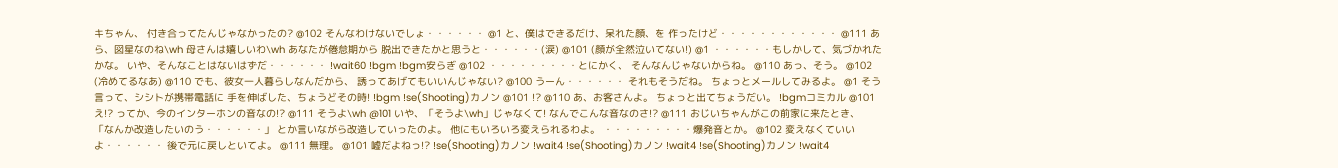キちゃん、 付き合ってたんじゃなかったの? @102 そんなわけないでしょ・・・・・・ @1 と、僕はできるだけ、呆れた顔、を 作ったけど・・・・・・・・・・・・ @111 あら、図星なのね\wh 母さんは嬉しいわ\wh あなたが倦怠期から 脱出できたかと思うと・・・・・・(涙) @101 (顔が全然泣いてない!) @1 ・・・・・・もしかして、気づかれたかな。 いや、そんなことはないはずだ・・・・・・ !wait60 !bgm !bgm安らぎ @102 ・・・・・・・・・とにかく、 そんなんじゃないからね。 @110 あっ、そう。 @102 (冷めてるなあ) @110 でも、彼女一人暮らしなんだから、 誘ってあげてもいいんじゃない? @100 うーん・・・・・・ それもそうだね。 ちょっとメールしてみるよ。 @1 そう言って、シシトが携帯電話に 手を伸ばした、ちょうどその時! !bgm !se(Shooting)カノン @101 !? @110 あ、お客さんよ。 ちょっと出てちょうだい。 !bgmコミカル @101 え!? ってか、今のインターホンの音なの!? @111 そうよ\wh @101 いや、「そうよ\wh」じゃなくて! なんでこんな音なのさ!? @111 おじいちゃんがこの前家に来たとき、 「なんか改造したいのう・・・・・・」 とか言いながら改造していったのよ。 他にもいろいろ変えられるわよ。 ・・・・・・・・・爆発音とか。 @102 変えなくていいよ・・・・・・ 後で元に戻しといてよ。 @111 無理。 @101 嘘だよねっ!? !se(Shooting)カノン !wait4 !se(Shooting)カノン !wait4 !se(Shooting)カノン !wait4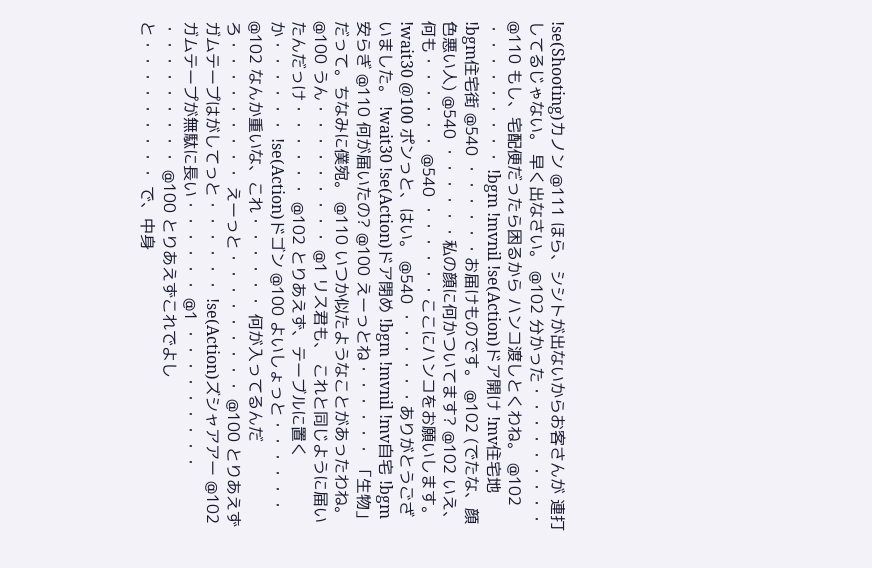!se(Shooting)カノン @111 ほら、シシトが出ないからお客さんが 連打してるじゃない。 早く出なさい。 @102 分かった・・・・・・・・・ @110 もし、宅配便だったら困るから ハンコ渡しとくわね。 @102 ・・・・・・・・・ !bgm !mvnil !se(Action)ドア開け !mv住宅地 !bgm住宅街 @540 ・・・・・・お届けものです。 @102 (でたな、顔色悪い人) @540 ・・・・・・私の顔に何かついてます? @102 いえ、何も・・・・・・ @540 ・・・・・・ここにハンコをお願いします。 !wait30 @100 ポンっと、はい。 @540 ・・・・・・ありがとうございました。 !wait30 !se(Action)ドア閉め !bgm !mvnil !mv自宅 !bgm安らぎ @110 何が届いたの? @100 えーっとね・・・・・・ 「生物」だって。ちなみに僕宛。 @110 いつか似たようなことがあったわね。 @100 うん・・・・・・・・・ @1 リス君も、 これと同じように届いたんだっけ・・・・・・ @102 とりあえず、テーブルに置くか・・・・・・ !se(Action)ドゴン @100 よいしょっと・・・・・・ @102 なんか重いな、これ・・・・・・ 何が入ってるんだろ・・・・・・・・・ えーっと・・・・・・・・・ @100 とりあえずガムテープはがしてっと・・・・・・ !se(Action)ズシャアアー @102 ガムテープが無駄に長い・・・・・・ @1 ・・・・・・・・・ ・・・・・・・・・ @100 とりあえずこれでよしと・・・・・・・・・ で、中身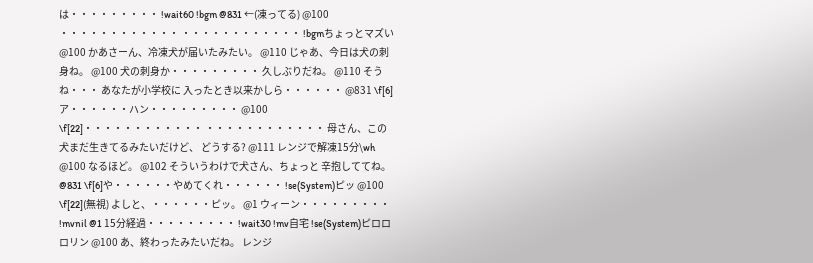は・・・・・・・・・ !wait60 !bgm @831 ←(凍ってる) @100 ・・・・・・・・・・・・ ・・・・・・・・・・・・ !bgmちょっとマズい @100 かあさーん、冷凍犬が届いたみたい。 @110 じゃあ、今日は犬の刺身ね。 @100 犬の刺身か・・・・・・・・・ 久しぶりだね。 @110 そうね・・・ あなたが小学校に 入ったとき以来かしら・・・・・・ @831 \f[6]ア・・・・・・ハン・・・・・・・・・ @100 \f[22]・・・・・・・・・・・・ ・・・・・・・・・・・・ 母さん、この犬まだ生きてるみたいだけど、 どうする? @111 レンジで解凍15分\wh @100 なるほど。 @102 そういうわけで犬さん、ちょっと 辛抱しててね。 @831 \f[6]や・・・・・・やめてくれ・・・・・・ !se(System)ピッ @100 \f[22](無視) よしと、・・・・・・ピッ。 @1 ウィーン・・・・・・・・・ !mvnil @1 15分経過・・・・・・・・・ !wait30 !mv自宅 !se(System)ピロロロリン @100 あ、終わったみたいだね。 レンジ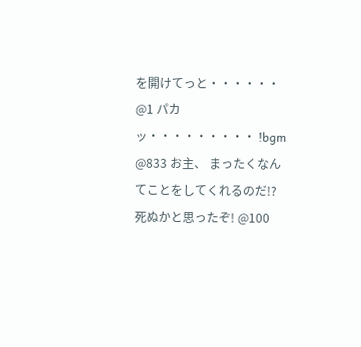を開けてっと・・・・・・ @1 パカッ・・・・・・・・・ !bgm @833 お主、 まったくなんてことをしてくれるのだ!? 死ぬかと思ったぞ! @100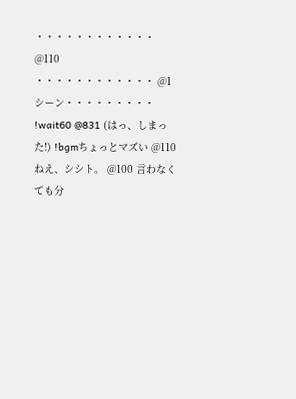・・・・・・・・・・・・ @110 ・・・・・・・・・・・・ @1 シーン・・・・・・・・・ !wait60 @831 (はっ、しまった!) !bgmちょっとマズい @110 ねえ、シシト。 @100 言わなくても分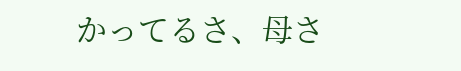かってるさ、母さ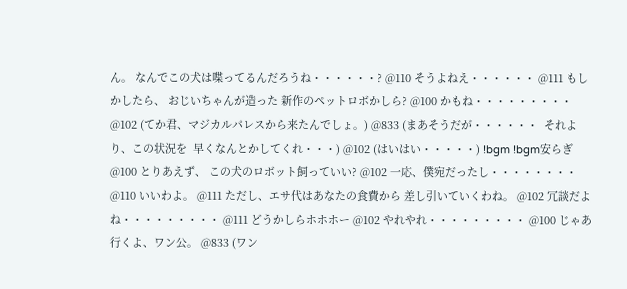ん。 なんでこの犬は喋ってるんだろうね・・・・・・? @110 そうよねえ・・・・・・ @111 もしかしたら、 おじいちゃんが造った 新作のペットロボかしら? @100 かもね・・・・・・・・・ @102 (てか君、マジカルパレスから来たんでしょ。) @833 (まあそうだが・・・・・・  それより、この状況を  早くなんとかしてくれ・・・) @102 (はいはい・・・・・) !bgm !bgm安らぎ @100 とりあえず、 この犬のロボット飼っていい? @102 一応、僕宛だったし・・・・・・・・ @110 いいわよ。 @111 ただし、エサ代はあなたの食費から 差し引いていくわね。 @102 冗談だよね・・・・・・・・・ @111 どうかしらホホホー @102 やれやれ・・・・・・・・・ @100 じゃあ行くよ、ワン公。 @833 (ワン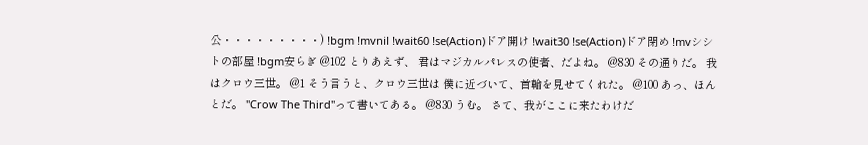公・・・・・・・・・) !bgm !mvnil !wait60 !se(Action)ドア開け !wait30 !se(Action)ドア閉め !mvシシトの部屋 !bgm安らぎ @102 とりあえず、 君はマジカルパレスの使者、だよね。 @830 その通りだ。 我はクロウ三世。 @1 そう言うと、クロウ三世は 僕に近づいて、首輪を見せてくれた。 @100 あっ、ほんとだ。 "Crow The Third"って書いてある。 @830 うむ。 さて、我がここに来たわけだ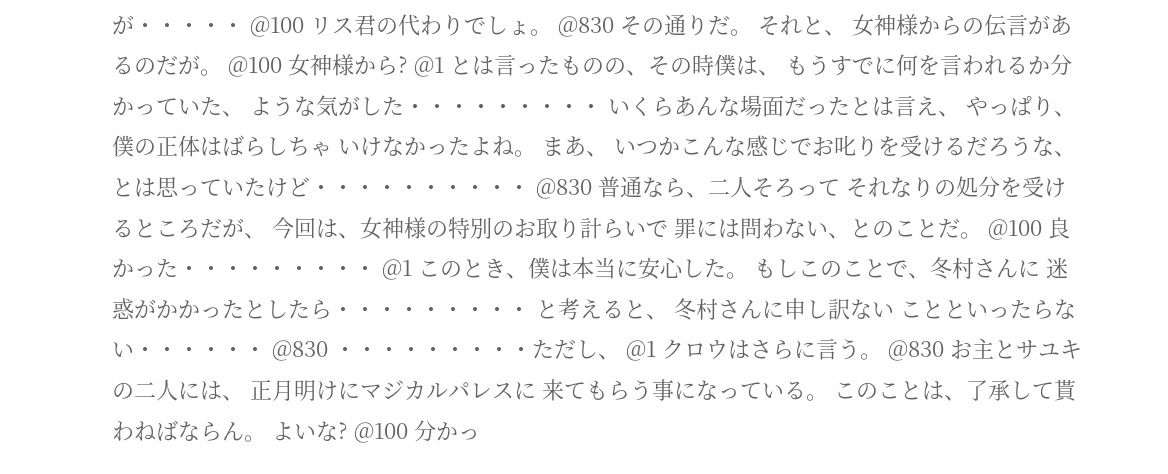が・・・・・ @100 リス君の代わりでしょ。 @830 その通りだ。 それと、 女神様からの伝言があるのだが。 @100 女神様から? @1 とは言ったものの、その時僕は、 もうすでに何を言われるか分かっていた、 ような気がした・・・・・・・・・ いくらあんな場面だったとは言え、 やっぱり、僕の正体はばらしちゃ いけなかったよね。 まあ、 いつかこんな感じでお叱りを受けるだろうな、 とは思っていたけど・・・・・・・・・・ @830 普通なら、二人そろって それなりの処分を受けるところだが、 今回は、女神様の特別のお取り計らいで 罪には問わない、とのことだ。 @100 良かった・・・・・・・・・ @1 このとき、僕は本当に安心した。 もしこのことで、冬村さんに 迷惑がかかったとしたら・・・・・・・・・ と考えると、 冬村さんに申し訳ない ことといったらない・・・・・・ @830 ・・・・・・・・・ただし、 @1 クロウはさらに言う。 @830 お主とサユキの二人には、 正月明けにマジカルパレスに 来てもらう事になっている。 このことは、了承して貰わねばならん。 よいな? @100 分かっ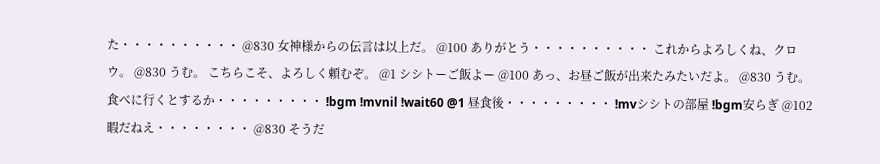た・・・・・・・・・・ @830 女神様からの伝言は以上だ。 @100 ありがとう・・・・・・・・・・ これからよろしくね、クロウ。 @830 うむ。 こちらこそ、よろしく頼むぞ。 @1 シシトーご飯よー @100 あっ、お昼ご飯が出来たみたいだよ。 @830 うむ。 食べに行くとするか・・・・・・・・・ !bgm !mvnil !wait60 @1 昼食後・・・・・・・・・ !mvシシトの部屋 !bgm安らぎ @102 暇だねえ・・・・・・・・ @830 そうだ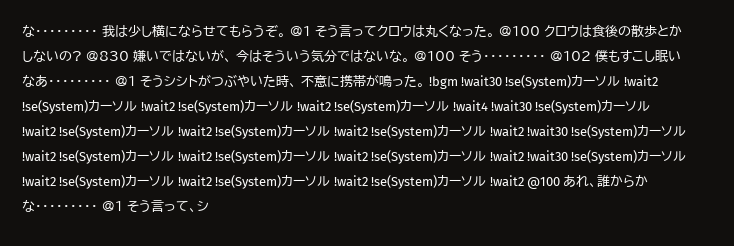な・・・・・・・・・ 我は少し横にならせてもらうぞ。 @1 そう言ってクロウは丸くなった。 @100 クロウは食後の散歩とかしないの? @830 嫌いではないが、 今はそういう気分ではないな。 @100 そう・・・・・・・・・ @102 僕もすこし眠いなあ・・・・・・・・・ @1 そうシシトがつぶやいた時、 不意に携帯が鳴った。 !bgm !wait30 !se(System)カーソル !wait2 !se(System)カーソル !wait2 !se(System)カーソル !wait2 !se(System)カーソル !wait4 !wait30 !se(System)カーソル !wait2 !se(System)カーソル !wait2 !se(System)カーソル !wait2 !se(System)カーソル !wait2 !wait30 !se(System)カーソル !wait2 !se(System)カーソル !wait2 !se(System)カーソル !wait2 !se(System)カーソル !wait2 !wait30 !se(System)カーソル !wait2 !se(System)カーソル !wait2 !se(System)カーソル !wait2 !se(System)カーソル !wait2 @100 あれ、誰からかな・・・・・・・・・ @1 そう言って、シ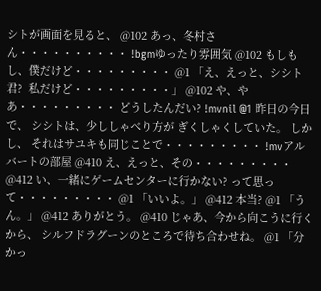シトが画面を見ると、 @102 あっ、冬村さん・・・・・・・・・・ !bgmゆったり雰囲気 @102 もしもし、僕だけど・・・・・・・・・ @1 「え、えっと、シシト君?  私だけど・・・・・・・・・」 @102 や、やあ・・・・・・・・・ どうしたんだい? !mvnil @1 昨日の今日で、 シシトは、少ししゃべり方が ぎくしゃくしていた。 しかし、 それはサユキも同じことで・・・・・・・・・ !mvアルバートの部屋 @410 え、えっと、その・・・・・・・・・ @412 い、一緒にゲームセンターに行かない? って思って・・・・・・・・・ @1 「いいよ。」 @412 本当? @1 「うん。」 @412 ありがとう。 @410 じゃあ、今から向こうに行くから、 シルフドラグーンのところで待ち合わせね。 @1 「分かっ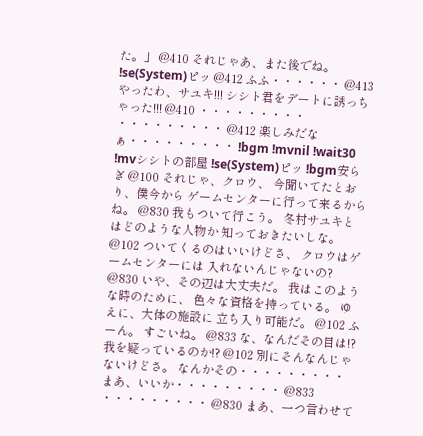た。」 @410 それじゃあ、また後でね。 !se(System)ピッ @412 ふふ・・・・・・ @413 やったわ、サユキ!!! シシト君をデートに誘っちゃった!!! @410 ・・・・・・・・・ ・・・・・・・・・ @412 楽しみだなぁ・・・・・・・・・ !bgm !mvnil !wait30 !mvシシトの部屋 !se(System)ピッ !bgm安らぎ @100 それじゃ、クロウ、 今聞いてたとおり、僕今から ゲームセンターに行って来るからね。 @830 我もついて行こう。 冬村サユキとはどのような人物か 知っておきたいしな。 @102 ついてくるのはいいけどさ、 クロウはゲームセンターには 入れないんじゃないの? @830 いや、その辺は大丈夫だ。 我はこのような時のために、 色々な資格を持っている。 ゆえに、大体の施設に 立ち入り可能だ。 @102 ふーん。 すごいね。 @833 な、なんだその目は!? 我を疑っているのか!? @102 別にそんなんじゃないけどさ。 なんかその・・・・・・・・・ まあ、いいか・・・・・・・・・ @833 ・・・・・・・・・ @830 まあ、一つ言わせて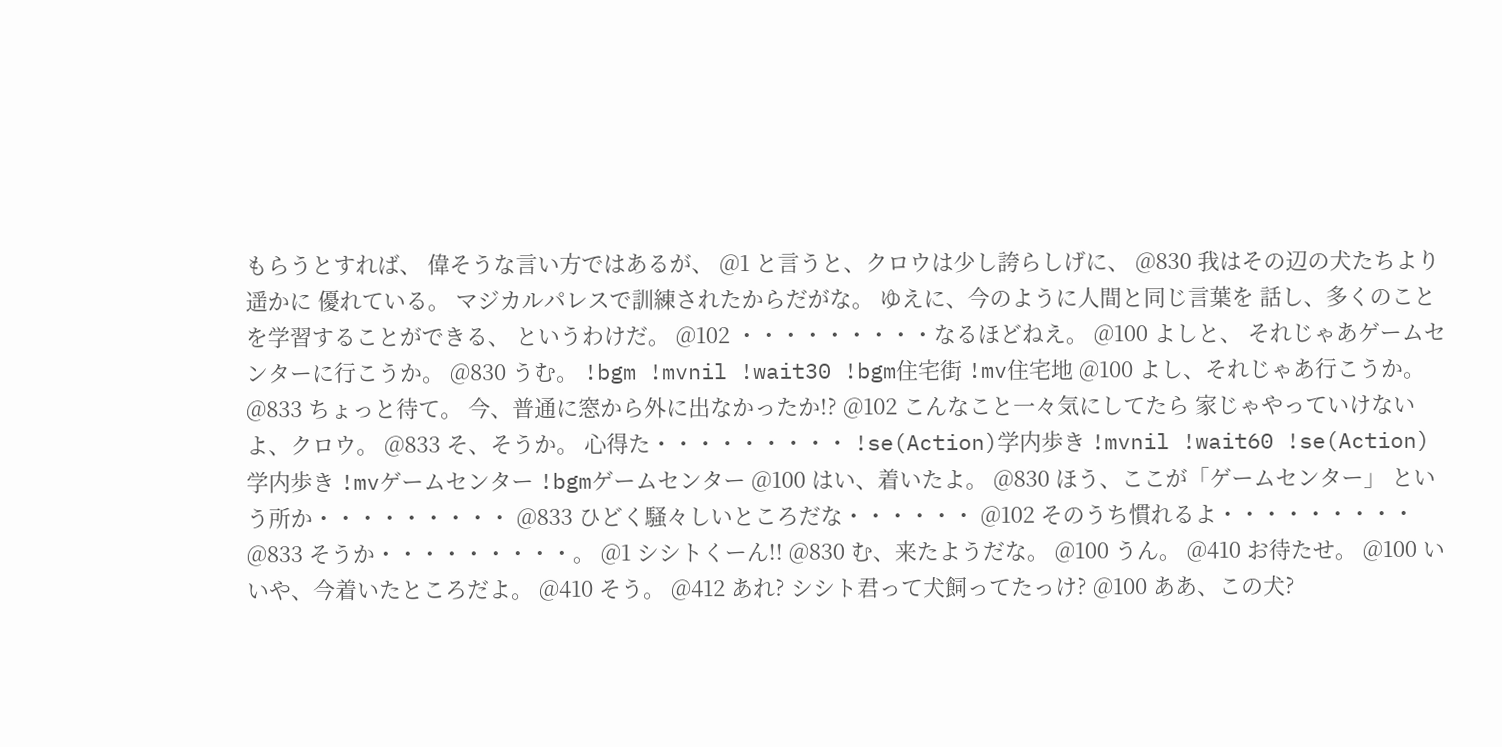もらうとすれば、 偉そうな言い方ではあるが、 @1 と言うと、クロウは少し誇らしげに、 @830 我はその辺の犬たちより遥かに 優れている。 マジカルパレスで訓練されたからだがな。 ゆえに、今のように人間と同じ言葉を 話し、多くのことを学習することができる、 というわけだ。 @102 ・・・・・・・・・なるほどねえ。 @100 よしと、 それじゃあゲームセンターに行こうか。 @830 うむ。 !bgm !mvnil !wait30 !bgm住宅街 !mv住宅地 @100 よし、それじゃあ行こうか。 @833 ちょっと待て。 今、普通に窓から外に出なかったか!? @102 こんなこと一々気にしてたら 家じゃやっていけないよ、クロウ。 @833 そ、そうか。 心得た・・・・・・・・・ !se(Action)学内歩き !mvnil !wait60 !se(Action)学内歩き !mvゲームセンター !bgmゲームセンター @100 はい、着いたよ。 @830 ほう、ここが「ゲームセンター」 という所か・・・・・・・・・ @833 ひどく騒々しいところだな・・・・・・ @102 そのうち慣れるよ・・・・・・・・・ @833 そうか・・・・・・・・・。 @1 シシトくーん!! @830 む、来たようだな。 @100 うん。 @410 お待たせ。 @100 いいや、今着いたところだよ。 @410 そう。 @412 あれ? シシト君って犬飼ってたっけ? @100 ああ、この犬?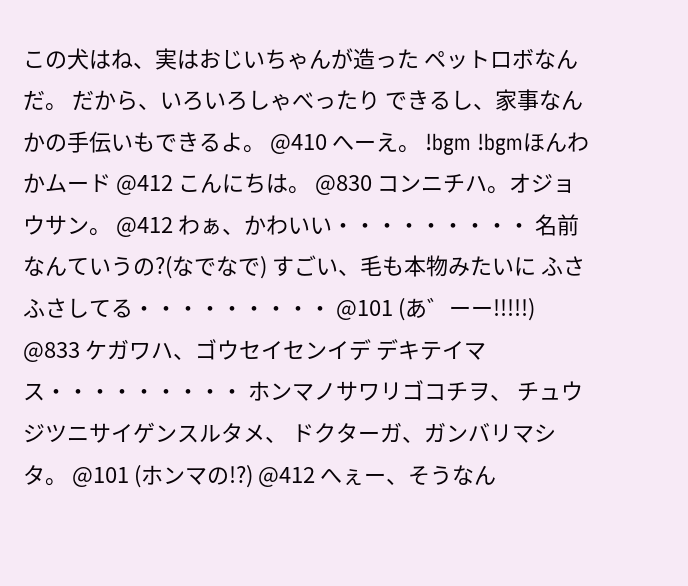この犬はね、実はおじいちゃんが造った ペットロボなんだ。 だから、いろいろしゃべったり できるし、家事なんかの手伝いもできるよ。 @410 へーえ。 !bgm !bgmほんわかムード @412 こんにちは。 @830 コンニチハ。オジョウサン。 @412 わぁ、かわいい・・・・・・・・・ 名前なんていうの?(なでなで) すごい、毛も本物みたいに ふさふさしてる・・・・・・・・・ @101 (あ゛ーー!!!!!) @833 ケガワハ、ゴウセイセンイデ デキテイマス・・・・・・・・・ ホンマノサワリゴコチヲ、 チュウジツニサイゲンスルタメ、 ドクターガ、ガンバリマシタ。 @101 (ホンマの!?) @412 へぇー、そうなん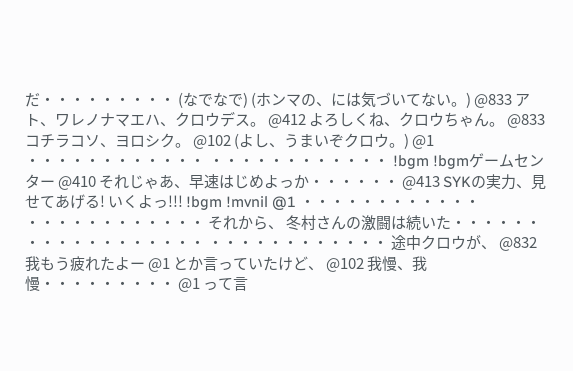だ・・・・・・・・・ (なでなで) (ホンマの、には気づいてない。) @833 アト、ワレノナマエハ、クロウデス。 @412 よろしくね、クロウちゃん。 @833 コチラコソ、ヨロシク。 @102 (よし、うまいぞクロウ。) @1 ・・・・・・・・・・・・ ・・・・・・・・・・・・ !bgm !bgmゲームセンター @410 それじゃあ、早速はじめよっか・・・・・・ @413 SYKの実力、見せてあげる! いくよっ!!! !bgm !mvnil @1 ・・・・・・・・・・・・ ・・・・・・・・・・・・ それから、 冬村さんの激闘は続いた・・・・・・ ・・・・・・・・・・・・ ・・・・・・・・・・・・ 途中クロウが、 @832 我もう疲れたよー @1 とか言っていたけど、 @102 我慢、我慢・・・・・・・・・ @1 って言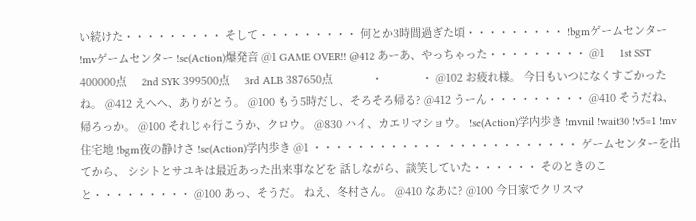い続けた・・・・・・・・・ そして・・・・・・・・・ 何とか3時間過ぎた頃・・・・・・・・・ !bgmゲームセンター !mvゲームセンター !se(Action)爆発音 @1 GAME OVER!! @412 あーあ、やっちゃった・・・・・・・・・ @1     1st SST 400000点     2nd SYK 399500点     3rd ALB 387650点             ・             ・ @102 お疲れ様。 今日もいつになくすごかったね。 @412 えへへ、ありがとう。 @100 もう5時だし、そろそろ帰る? @412 うーん・・・・・・・・・ @410 そうだね、帰ろっか。 @100 それじゃ行こうか、クロウ。 @830 ハイ、カエリマショウ。 !se(Action)学内歩き !mvnil !wait30 !v5=1 !mv住宅地 !bgm夜の静けさ !se(Action)学内歩き @1 ・・・・・・・・・・・・ ・・・・・・・・・・・・ ゲームセンターを出てから、 シシトとサユキは最近あった出来事などを 話しながら、談笑していた・・・・・・ そのときのこと・・・・・・・・・ @100 あっ、そうだ。 ねえ、冬村さん。 @410 なあに? @100 今日家でクリスマ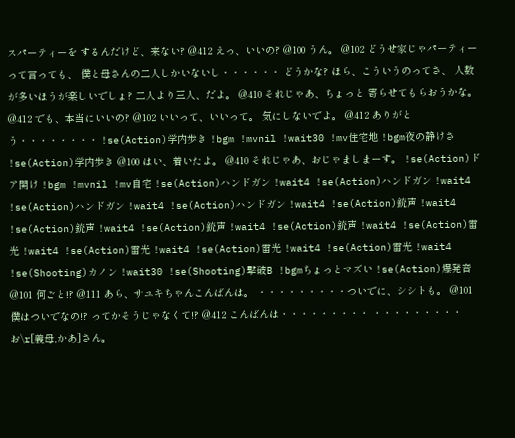スパーティーを するんだけど、来ない? @412 えっ、いいの? @100 うん。 @102 どうせ家じゃパーティーって言っても、 僕と母さんの二人しかいないし・・・・・・ どうかな? ほら、こういうのってさ、 人数が多いほうが楽しいでしょ? 二人より三人、だよ。 @410 それじゃあ、ちょっと 寄らせてもらおうかな。 @412 でも、本当にいいの? @102 いいって、いいって。 気にしないでよ。 @412 ありがとう・・・・・・・・ !se(Action)学内歩き !bgm !mvnil !wait30 !mv住宅地 !bgm夜の静けさ !se(Action)学内歩き @100 はい、着いたよ。 @410 それじゃあ、おじゃましまーす。 !se(Action)ドア開け !bgm !mvnil !mv自宅 !se(Action)ハンドガン !wait4 !se(Action)ハンドガン !wait4 !se(Action)ハンドガン !wait4 !se(Action)ハンドガン !wait4 !se(Action)銃声 !wait4 !se(Action)銃声 !wait4 !se(Action)銃声 !wait4 !se(Action)銃声 !wait4 !se(Action)雷光 !wait4 !se(Action)雷光 !wait4 !se(Action)雷光 !wait4 !se(Action)雷光 !wait4 !se(Shooting)カノン !wait30 !se(Shooting)撃破B !bgmちょっとマズい !se(Action)爆発音 @101 何ごと!? @111 あら、サユキちゃんこんばんは。 ・・・・・・・・・ついでに、シシトも。 @101 僕はついでなの!? ってかそうじゃなくて!? @412 こんばんは・・・・・・・・・ ・・・・・・・・・お\r[義母,かあ]さん。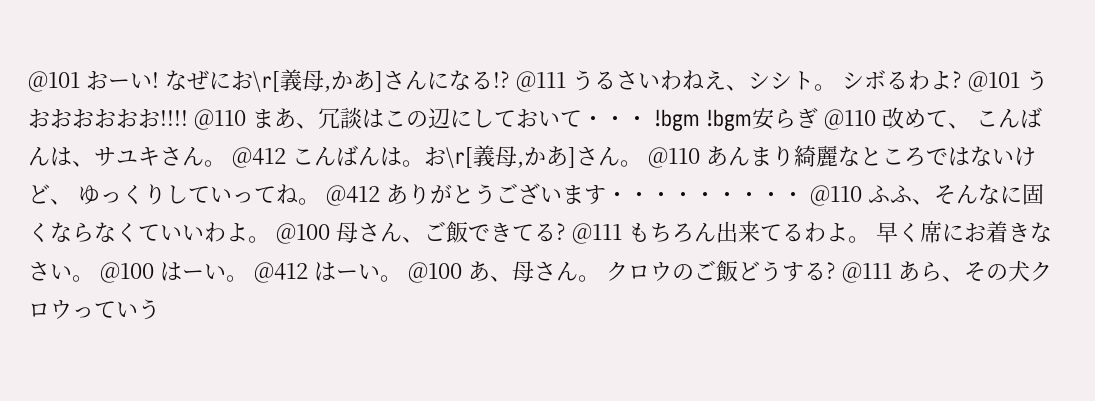@101 おーい! なぜにお\r[義母,かあ]さんになる!? @111 うるさいわねえ、シシト。 シボるわよ? @101 うおおおおおお!!!! @110 まあ、冗談はこの辺にしておいて・・・ !bgm !bgm安らぎ @110 改めて、 こんばんは、サユキさん。 @412 こんばんは。お\r[義母,かあ]さん。 @110 あんまり綺麗なところではないけど、 ゆっくりしていってね。 @412 ありがとうございます・・・・・・・・・ @110 ふふ、そんなに固くならなくていいわよ。 @100 母さん、ご飯できてる? @111 もちろん出来てるわよ。 早く席にお着きなさい。 @100 はーい。 @412 はーい。 @100 あ、母さん。 クロウのご飯どうする? @111 あら、その犬クロウっていう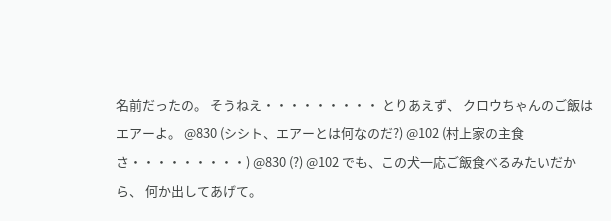名前だったの。 そうねえ・・・・・・・・・ とりあえず、 クロウちゃんのご飯はエアーよ。 @830 (シシト、エアーとは何なのだ?) @102 (村上家の主食さ・・・・・・・・・) @830 (?) @102 でも、この犬一応ご飯食べるみたいだから、 何か出してあげて。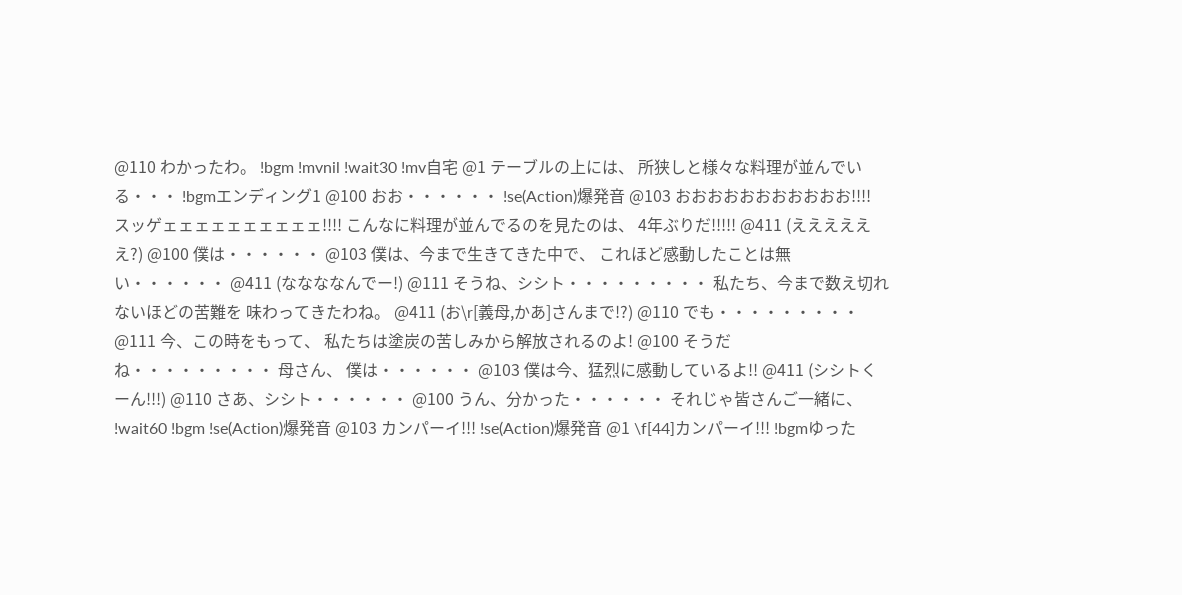@110 わかったわ。 !bgm !mvnil !wait30 !mv自宅 @1 テーブルの上には、 所狭しと様々な料理が並んでいる・・・ !bgmエンディング1 @100 おお・・・・・・ !se(Action)爆発音 @103 おおおおおおおおおおお!!!! スッゲェェェェェェェェェェ!!!! こんなに料理が並んでるのを見たのは、 4年ぶりだ!!!!! @411 (ええええええ?) @100 僕は・・・・・・ @103 僕は、今まで生きてきた中で、 これほど感動したことは無い・・・・・・ @411 (ななななんでー!) @111 そうね、シシト・・・・・・・・・ 私たち、今まで数え切れないほどの苦難を 味わってきたわね。 @411 (お\r[義母,かあ]さんまで!?) @110 でも・・・・・・・・・ @111 今、この時をもって、 私たちは塗炭の苦しみから解放されるのよ! @100 そうだね・・・・・・・・・ 母さん、 僕は・・・・・・ @103 僕は今、猛烈に感動しているよ!! @411 (シシトくーん!!!) @110 さあ、シシト・・・・・・ @100 うん、分かった・・・・・・ それじゃ皆さんご一緒に、 !wait60 !bgm !se(Action)爆発音 @103 カンパーイ!!! !se(Action)爆発音 @1 \f[44]カンパーイ!!! !bgmゆった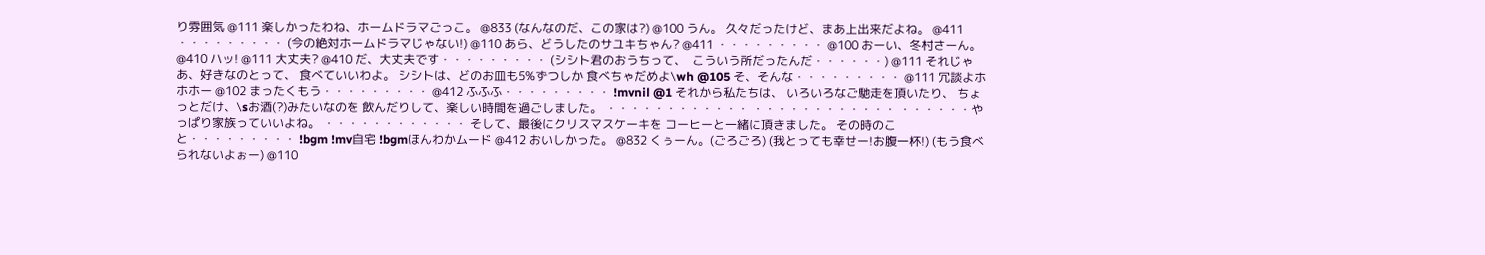り雰囲気 @111 楽しかったわね、ホームドラマごっこ。 @833 (なんなのだ、この家は?) @100 うん。 久々だったけど、まあ上出来だよね。 @411 ・・・・・・・・・ (今の絶対ホームドラマじゃない!) @110 あら、どうしたのサユキちゃん? @411 ・・・・・・・・・ @100 おーい、冬村さーん。 @410 ハッ! @111 大丈夫? @410 だ、大丈夫です・・・・・・・・・ (シシト君のおうちって、  こういう所だったんだ・・・・・・) @111 それじゃあ、好きなのとって、 食べていいわよ。 シシトは、どのお皿も5%ずつしか 食べちゃだめよ\wh @105 そ、そんな・・・・・・・・・ @111 冗談よホホホー @102 まったくもう・・・・・・・・・ @412 ふふふ・・・・・・・・・ !mvnil @1 それから私たちは、 いろいろなご馳走を頂いたり、 ちょっとだけ、\sお酒(?)みたいなのを 飲んだりして、楽しい時間を過ごしました。 ・・・・・・・・・・・・ ・・・・・・・・・・・・ ・・・・・・やっぱり家族っていいよね。 ・・・・・・・・・・・・ そして、最後にクリスマスケーキを コーヒーと一緒に頂きました。 その時のこと・・・・・・・・・ !bgm !mv自宅 !bgmほんわかムード @412 おいしかった。 @832 くぅーん。(ごろごろ) (我とっても幸せー!お腹一杯!) (もう食べられないよぉー) @110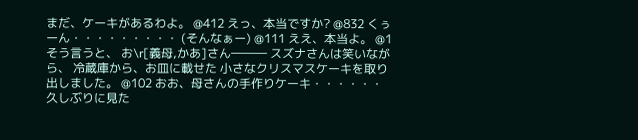まだ、ケーキがあるわよ。 @412 えっ、本当ですか? @832 くぅーん・・・・・・・・・ (そんなぁー) @111 ええ、本当よ。 @1 そう言うと、 お\r[義母,かあ]さん――― スズナさんは笑いながら、 冷蔵庫から、お皿に載せた 小さなクリスマスケーキを取り出しました。 @102 おお、母さんの手作りケーキ・・・・・・ 久しぶりに見た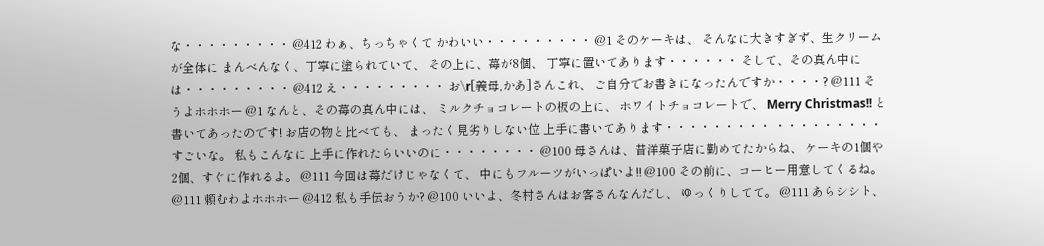な・・・・・・・・・ @412 わぁ、ちっちゃくて かわいい・・・・・・・・・ @1 そのケーキは、 そんなに大きすぎず、生クリームが全体に まんべんなく、丁寧に塗られていて、 その上に、苺が8個、 丁寧に置いてあります・・・・・・ そして、その真ん中には・・・・・・・・・ @412 え・・・・・・・・・ お\r[義母,かあ]さんこれ、 ご自分でお書きになったんですか・・・・? @111 そうよホホホー @1 なんと、その苺の真ん中には、 ミルクチョコレートの板の上に、 ホワイトチョコレートで、 Merry Christmas!! と書いてあったのです! お店の物と比べても、 まったく見劣りしない位 上手に書いてあります・・・・・・・・・ ・・・・・・・・・すごいな。 私もこんなに 上手に作れたらいいのに・・・・・・・・ @100 母さんは、昔洋菓子店に勤めてたからね、 ケーキの1個や2個、すぐに作れるよ。 @111 今回は苺だけじゃなくて、 中にもフルーツがいっぱいよ!! @100 その前に、コーヒー用意してくるね。 @111 頼むわよホホホー @412 私も手伝おうか? @100 いいよ、冬村さんはお客さんなんだし、 ゆっくりしてて。 @111 あらシシト、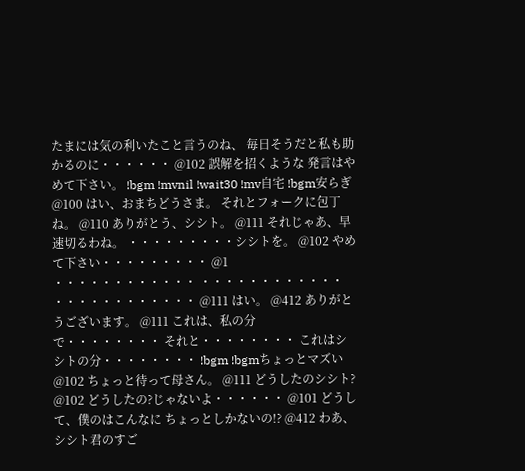たまには気の利いたこと言うのね、 毎日そうだと私も助かるのに・・・・・・ @102 誤解を招くような 発言はやめて下さい。 !bgm !mvnil !wait30 !mv自宅 !bgm安らぎ @100 はい、おまちどうさま。 それとフォークに包丁ね。 @110 ありがとう、シシト。 @111 それじゃあ、早速切るわね。 ・・・・・・・・・シシトを。 @102 やめて下さい・・・・・・・・・ @1 ・・・・・・・・・・・・ ・・・・・・・・・・・・ ・・・・・・・・・・・・ @111 はい。 @412 ありがとうございます。 @111 これは、私の分で・・・・・・・・ それと・・・・・・・・ これはシシトの分・・・・・・・・ !bgm !bgmちょっとマズい @102 ちょっと待って母さん。 @111 どうしたのシシト? @102 どうしたの?じゃないよ・・・・・・ @101 どうして、僕のはこんなに ちょっとしかないの!? @412 わあ、シシト君のすご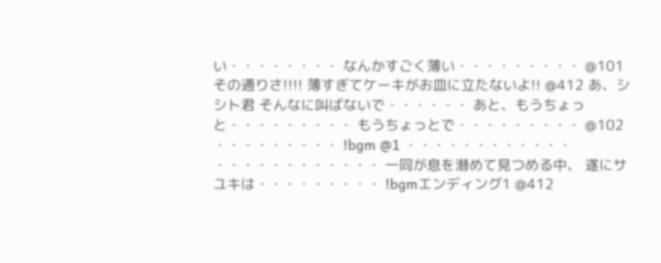い・・・・・・・・ なんかすごく薄い・・・・・・・・・ @101 その通りさ!!!! 薄すぎてケーキがお皿に立たないよ!! @412 あ、シシト君 そんなに叫ばないで・・・・・・ あと、もうちょっと・・・・・・・・・ もうちょっとで・・・・・・・・・ @102 ・・・・・・・・・ !bgm @1 ・・・・・・・・・・・・ ・・・・・・・・・・・・ 一同が息を潜めて見つめる中、 遂にサユキは・・・・・・・・・ !bgmエンディング1 @412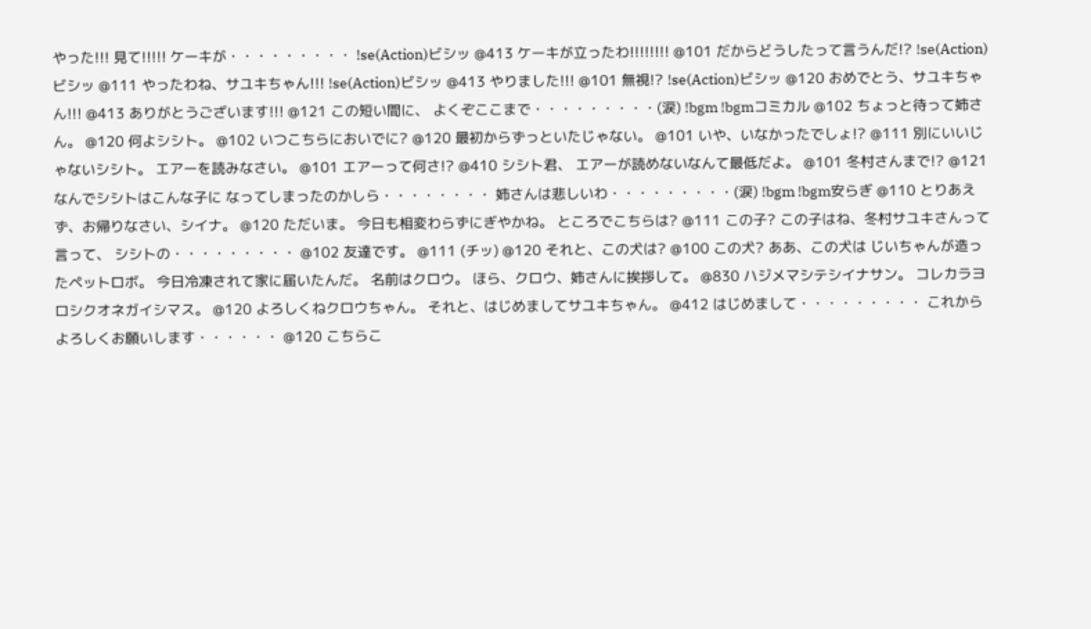やった!!! 見て!!!!! ケーキが・・・・・・・・・ !se(Action)ビシッ @413 ケーキが立ったわ!!!!!!!! @101 だからどうしたって言うんだ!? !se(Action)ビシッ @111 やったわね、サユキちゃん!!! !se(Action)ビシッ @413 やりました!!! @101 無視!? !se(Action)ビシッ @120 おめでとう、サユキちゃん!!! @413 ありがとうございます!!! @121 この短い間に、 よくぞここまで・・・・・・・・・(涙) !bgm !bgmコミカル @102 ちょっと待って姉さん。 @120 何よシシト。 @102 いつこちらにおいでに? @120 最初からずっといたじゃない。 @101 いや、いなかったでしょ!? @111 別にいいじゃないシシト。 エアーを読みなさい。 @101 エアーって何さ!? @410 シシト君、 エアーが読めないなんて最低だよ。 @101 冬村さんまで!? @121 なんでシシトはこんな子に なってしまったのかしら・・・・・・・・ 姉さんは悲しいわ・・・・・・・・・(涙) !bgm !bgm安らぎ @110 とりあえず、お帰りなさい、シイナ。 @120 ただいま。 今日も相変わらずにぎやかね。 ところでこちらは? @111 この子? この子はね、冬村サユキさんって言って、 シシトの・・・・・・・・・ @102 友達です。 @111 (チッ) @120 それと、この犬は? @100 この犬? ああ、この犬は じいちゃんが造ったペットロボ。 今日冷凍されて家に届いたんだ。 名前はクロウ。 ほら、クロウ、姉さんに挨拶して。 @830 ハジメマシテシイナサン。 コレカラヨロシクオネガイシマス。 @120 よろしくねクロウちゃん。 それと、はじめましてサユキちゃん。 @412 はじめまして・・・・・・・・・ これからよろしくお願いします・・・・・・ @120 こちらこ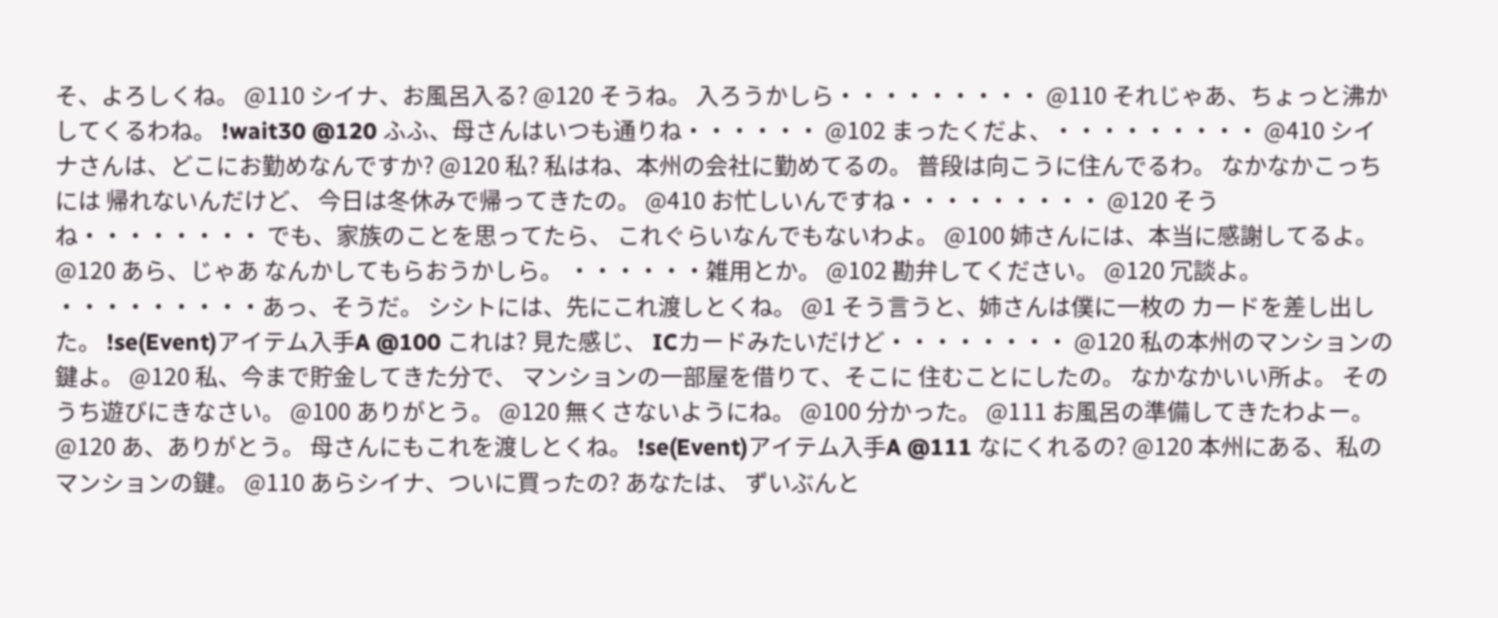そ、よろしくね。 @110 シイナ、お風呂入る? @120 そうね。 入ろうかしら・・・・・・・・・ @110 それじゃあ、ちょっと沸かしてくるわね。 !wait30 @120 ふふ、母さんはいつも通りね・・・・・・ @102 まったくだよ、・・・・・・・・・ @410 シイナさんは、どこにお勤めなんですか? @120 私? 私はね、本州の会社に勤めてるの。 普段は向こうに住んでるわ。 なかなかこっちには 帰れないんだけど、 今日は冬休みで帰ってきたの。 @410 お忙しいんですね・・・・・・・・・ @120 そうね・・・・・・・・ でも、家族のことを思ってたら、 これぐらいなんでもないわよ。 @100 姉さんには、本当に感謝してるよ。 @120 あら、じゃあ なんかしてもらおうかしら。 ・・・・・・雑用とか。 @102 勘弁してください。 @120 冗談よ。 ・・・・・・・・・あっ、そうだ。 シシトには、先にこれ渡しとくね。 @1 そう言うと、姉さんは僕に一枚の カードを差し出した。 !se(Event)アイテム入手A @100 これは? 見た感じ、 ICカードみたいだけど・・・・・・・・ @120 私の本州のマンションの鍵よ。 @120 私、今まで貯金してきた分で、 マンションの一部屋を借りて、そこに 住むことにしたの。 なかなかいい所よ。 そのうち遊びにきなさい。 @100 ありがとう。 @120 無くさないようにね。 @100 分かった。 @111 お風呂の準備してきたわよー。 @120 あ、ありがとう。 母さんにもこれを渡しとくね。 !se(Event)アイテム入手A @111 なにくれるの? @120 本州にある、私のマンションの鍵。 @110 あらシイナ、ついに買ったの? あなたは、 ずいぶんと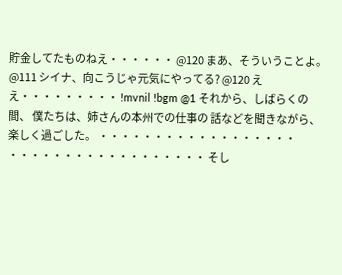貯金してたものねえ・・・・・・ @120 まあ、そういうことよ。 @111 シイナ、向こうじゃ元気にやってる? @120 ええ・・・・・・・・・ !mvnil !bgm @1 それから、しばらくの間、 僕たちは、姉さんの本州での仕事の 話などを聞きながら、楽しく過ごした。 ・・・・・・・・・・・・・・・・・・ ・・・・・・・・・・・・・・・・・・ そし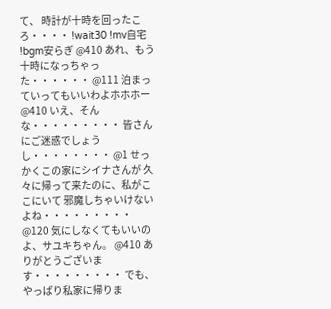て、 時計が十時を回ったころ・・・・ !wait30 !mv自宅 !bgm安らぎ @410 あれ、もう十時になっちゃった・・・・・・ @111 泊まっていってもいいわよホホホー @410 いえ、そんな・・・・・・・・・ 皆さんにご迷惑でしょうし・・・・・・・・ @1 せっかくこの家にシイナさんが 久々に帰って来たのに、私がここにいて 邪魔しちゃいけないよね・・・・・・・・・ @120 気にしなくてもいいのよ、サユキちゃん。 @410 ありがとうございます・・・・・・・・・ でも、やっぱり私家に帰りま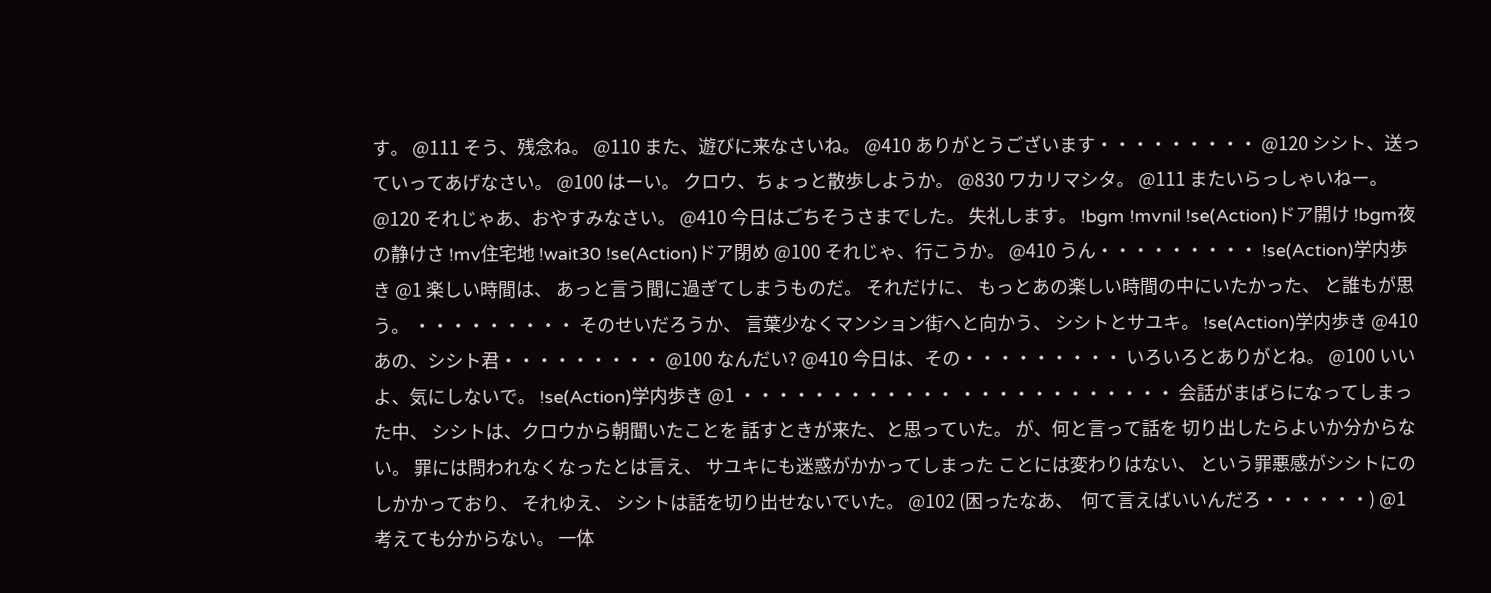す。 @111 そう、残念ね。 @110 また、遊びに来なさいね。 @410 ありがとうございます・・・・・・・・・ @120 シシト、送っていってあげなさい。 @100 はーい。 クロウ、ちょっと散歩しようか。 @830 ワカリマシタ。 @111 またいらっしゃいねー。 @120 それじゃあ、おやすみなさい。 @410 今日はごちそうさまでした。 失礼します。 !bgm !mvnil !se(Action)ドア開け !bgm夜の静けさ !mv住宅地 !wait30 !se(Action)ドア閉め @100 それじゃ、行こうか。 @410 うん・・・・・・・・・ !se(Action)学内歩き @1 楽しい時間は、 あっと言う間に過ぎてしまうものだ。 それだけに、 もっとあの楽しい時間の中にいたかった、 と誰もが思う。 ・・・・・・・・・ そのせいだろうか、 言葉少なくマンション街へと向かう、 シシトとサユキ。 !se(Action)学内歩き @410 あの、シシト君・・・・・・・・・ @100 なんだい? @410 今日は、その・・・・・・・・・ いろいろとありがとね。 @100 いいよ、気にしないで。 !se(Action)学内歩き @1 ・・・・・・・・・・・・ ・・・・・・・・・・・・ 会話がまばらになってしまった中、 シシトは、クロウから朝聞いたことを 話すときが来た、と思っていた。 が、何と言って話を 切り出したらよいか分からない。 罪には問われなくなったとは言え、 サユキにも迷惑がかかってしまった ことには変わりはない、 という罪悪感がシシトにのしかかっており、 それゆえ、 シシトは話を切り出せないでいた。 @102 (困ったなあ、  何て言えばいいんだろ・・・・・・) @1 考えても分からない。 一体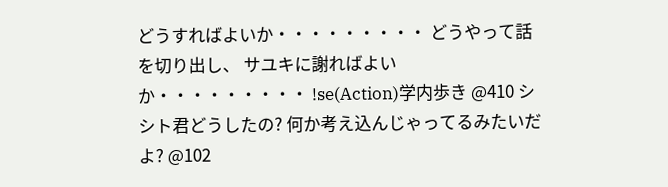どうすればよいか・・・・・・・・・ どうやって話を切り出し、 サユキに謝ればよいか・・・・・・・・・ !se(Action)学内歩き @410 シシト君どうしたの? 何か考え込んじゃってるみたいだよ? @102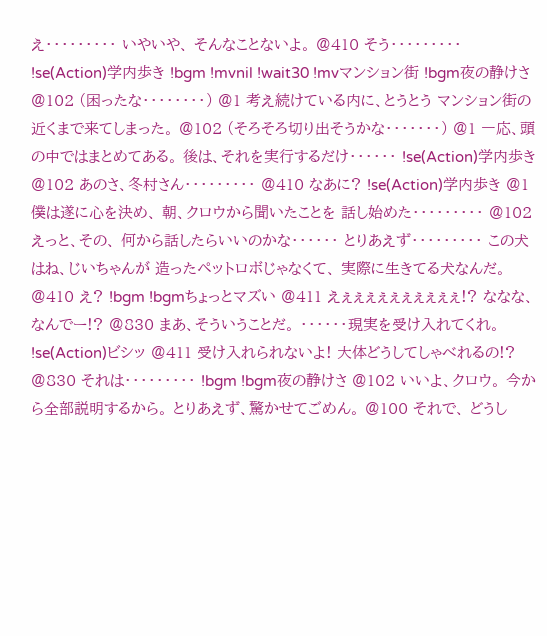え・・・・・・・・・ いやいや、 そんなことないよ。 @410 そう・・・・・・・・・ !se(Action)学内歩き !bgm !mvnil !wait30 !mvマンション街 !bgm夜の静けさ @102 (困ったな・・・・・・・・) @1 考え続けている内に、とうとう マンション街の近くまで来てしまった。 @102 (そろそろ切り出そうかな・・・・・・・) @1 一応、頭の中ではまとめてある。 後は、それを実行するだけ・・・・・・ !se(Action)学内歩き @102 あのさ、冬村さん・・・・・・・・・ @410 なあに? !se(Action)学内歩き @1 僕は遂に心を決め、 朝、クロウから聞いたことを 話し始めた・・・・・・・・・ @102 えっと、その、 何から話したらいいのかな・・・・・・ とりあえず・・・・・・・・・ この犬はね、じいちゃんが 造ったペットロボじゃなくて、 実際に生きてる犬なんだ。 @410 え? !bgm !bgmちょっとマズい @411 えぇぇぇぇぇぇぇぇぇぇ!? ななな、なんでー!? @830 まあ、そういうことだ。 ・・・・・・現実を受け入れてくれ。 !se(Action)ビシッ @411 受け入れられないよ! 大体どうしてしゃべれるの!? @830 それは・・・・・・・・・ !bgm !bgm夜の静けさ @102 いいよ、クロウ。 今から全部説明するから。 とりあえず、驚かせてごめん。 @100 それで、 どうし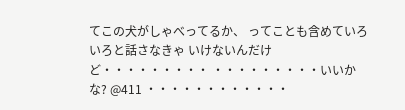てこの犬がしゃべってるか、 ってことも含めていろいろと話さなきゃ いけないんだけど・・・・・・・・・ ・・・・・・・・・いいかな? @411 ・・・・・・・・・・・・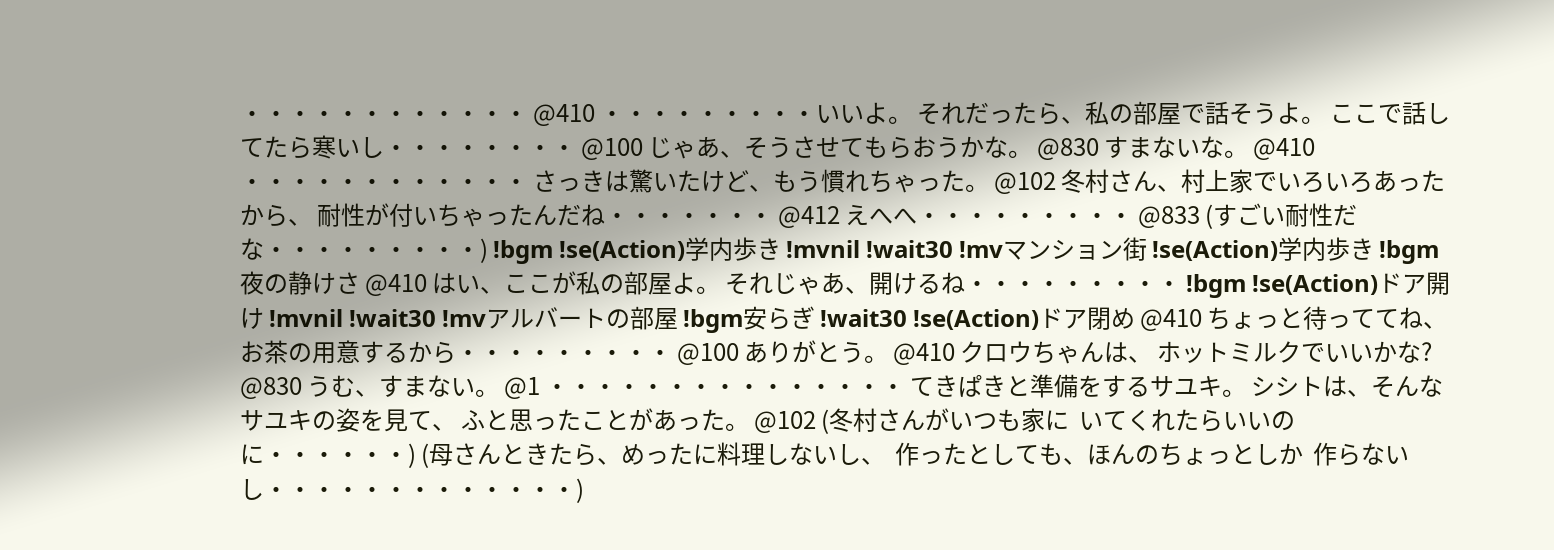・・・・・・・・・・・・ @410 ・・・・・・・・・いいよ。 それだったら、私の部屋で話そうよ。 ここで話してたら寒いし・・・・・・・・ @100 じゃあ、そうさせてもらおうかな。 @830 すまないな。 @410 ・・・・・・・・・・・・ さっきは驚いたけど、もう慣れちゃった。 @102 冬村さん、村上家でいろいろあったから、 耐性が付いちゃったんだね・・・・・・・ @412 えへへ・・・・・・・・・ @833 (すごい耐性だな・・・・・・・・・) !bgm !se(Action)学内歩き !mvnil !wait30 !mvマンション街 !se(Action)学内歩き !bgm夜の静けさ @410 はい、ここが私の部屋よ。 それじゃあ、開けるね・・・・・・・・・ !bgm !se(Action)ドア開け !mvnil !wait30 !mvアルバートの部屋 !bgm安らぎ !wait30 !se(Action)ドア閉め @410 ちょっと待っててね、 お茶の用意するから・・・・・・・・・ @100 ありがとう。 @410 クロウちゃんは、 ホットミルクでいいかな? @830 うむ、すまない。 @1 ・・・・・・・・・・・・・・・ てきぱきと準備をするサユキ。 シシトは、そんなサユキの姿を見て、 ふと思ったことがあった。 @102 (冬村さんがいつも家に  いてくれたらいいのに・・・・・・) (母さんときたら、めったに料理しないし、  作ったとしても、ほんのちょっとしか  作らないし・・・・・・・・・・・・・)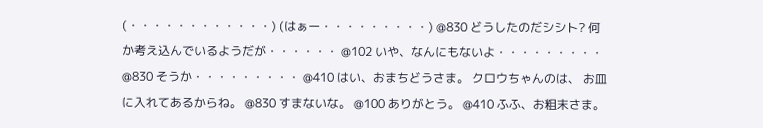(・・・・・・・・・・・・) (はぁー・・・・・・・・・) @830 どうしたのだシシト? 何か考え込んでいるようだが・・・・・・ @102 いや、なんにもないよ・・・・・・・・・ @830 そうか・・・・・・・・・ @410 はい、おまちどうさま。 クロウちゃんのは、 お皿に入れてあるからね。 @830 すまないな。 @100 ありがとう。 @410 ふふ、お粗末さま。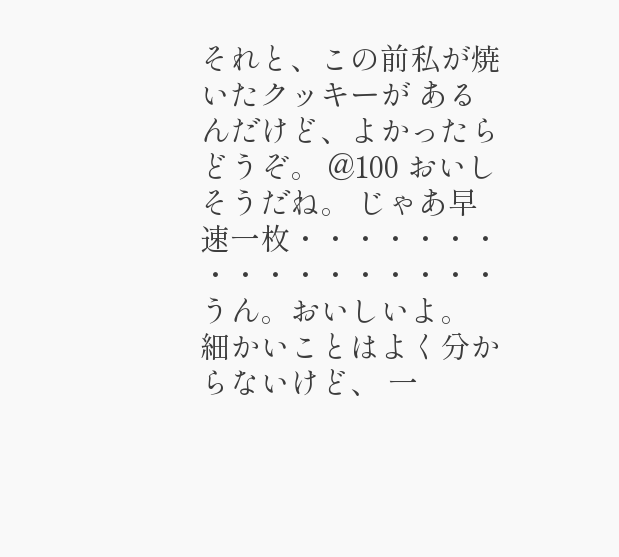それと、この前私が焼いたクッキーが あるんだけど、よかったらどうぞ。 @100 おいしそうだね。 じゃあ早速一枚・・・・・・・ ・・・・・・・・・・ うん。おいしいよ。 細かいことはよく分からないけど、 一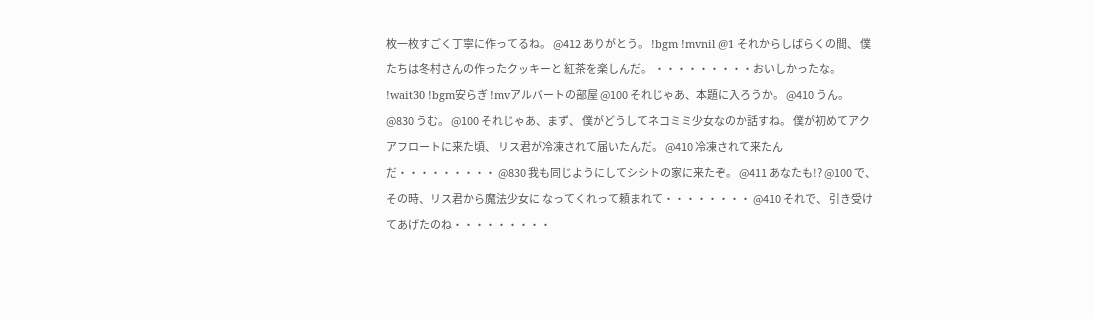枚一枚すごく丁寧に作ってるね。 @412 ありがとう。 !bgm !mvnil @1 それからしばらくの間、 僕たちは冬村さんの作ったクッキーと 紅茶を楽しんだ。 ・・・・・・・・・おいしかったな。 !wait30 !bgm安らぎ !mvアルバートの部屋 @100 それじゃあ、本題に入ろうか。 @410 うん。 @830 うむ。 @100 それじゃあ、まず、 僕がどうしてネコミミ少女なのか話すね。 僕が初めてアクアフロートに来た頃、 リス君が冷凍されて届いたんだ。 @410 冷凍されて来たんだ・・・・・・・・・ @830 我も同じようにしてシシトの家に来たぞ。 @411 あなたも!? @100 で、その時、リス君から魔法少女に なってくれって頼まれて・・・・・・・・ @410 それで、 引き受けてあげたのね・・・・・・・・・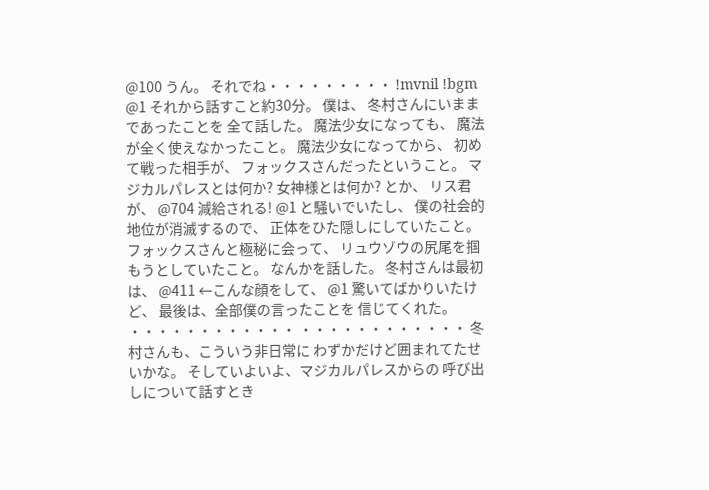@100 うん。 それでね・・・・・・・・・ !mvnil !bgm @1 それから話すこと約30分。 僕は、 冬村さんにいままであったことを 全て話した。 魔法少女になっても、 魔法が全く使えなかったこと。 魔法少女になってから、 初めて戦った相手が、 フォックスさんだったということ。 マジカルパレスとは何か? 女神様とは何か? とか、 リス君が、 @704 減給される! @1 と騒いでいたし、 僕の社会的地位が消滅するので、 正体をひた隠しにしていたこと。 フォックスさんと極秘に会って、 リュウゾウの尻尾を掴もうとしていたこと。 なんかを話した。 冬村さんは最初は、 @411 ←こんな顔をして、 @1 驚いてばかりいたけど、 最後は、全部僕の言ったことを 信じてくれた。 ・・・・・・・・・・・・ ・・・・・・・・・・・・ 冬村さんも、こういう非日常に わずかだけど囲まれてたせいかな。 そしていよいよ、マジカルパレスからの 呼び出しについて話すとき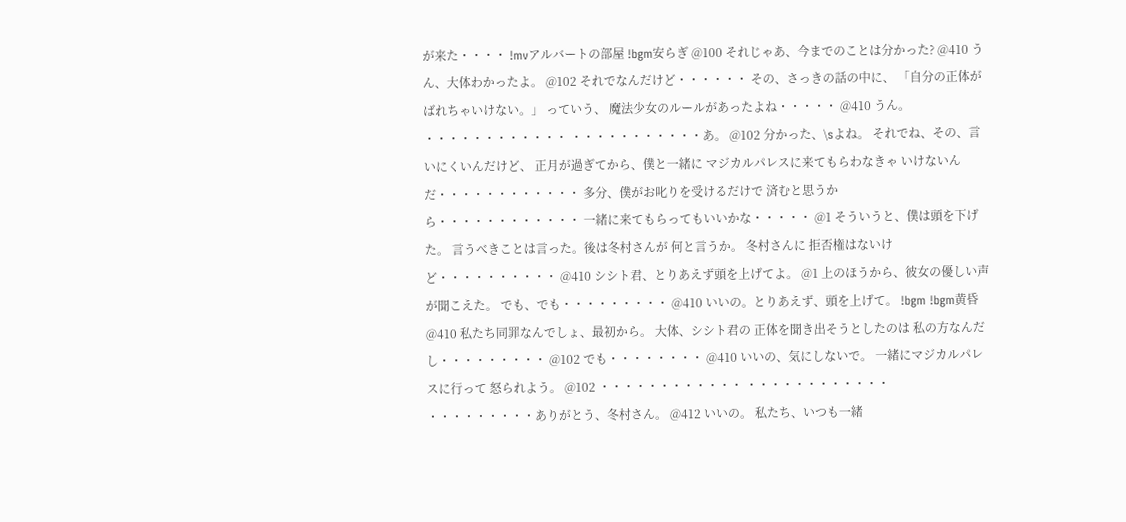が来た・・・・ !mvアルバートの部屋 !bgm安らぎ @100 それじゃあ、今までのことは分かった? @410 うん、大体わかったよ。 @102 それでなんだけど・・・・・・ その、さっきの話の中に、 「自分の正体がばれちゃいけない。」 っていう、 魔法少女のルールがあったよね・・・・・ @410 うん。 ・・・・・・・・・・・・ ・・・・・・・・・・・あ。 @102 分かった、\sよね。 それでね、その、言いにくいんだけど、 正月が過ぎてから、僕と一緒に マジカルパレスに来てもらわなきゃ いけないんだ・・・・・・・・・・・・ 多分、僕がお叱りを受けるだけで 済むと思うから・・・・・・・・・・・・ 一緒に来てもらってもいいかな・・・・・ @1 そういうと、僕は頭を下げた。 言うべきことは言った。後は冬村さんが 何と言うか。 冬村さんに 拒否権はないけど・・・・・・・・・・ @410 シシト君、とりあえず頭を上げてよ。 @1 上のほうから、彼女の優しい声が聞こえた。 でも、でも・・・・・・・・・ @410 いいの。とりあえず、頭を上げて。 !bgm !bgm黄昏 @410 私たち同罪なんでしょ、最初から。 大体、シシト君の 正体を聞き出そうとしたのは 私の方なんだし・・・・・・・・・ @102 でも・・・・・・・・ @410 いいの、気にしないで。 一緒にマジカルパレスに行って 怒られよう。 @102 ・・・・・・・・・・・・ ・・・・・・・・・・・・ ・・・・・・・・・ありがとう、冬村さん。 @412 いいの。 私たち、いつも一緒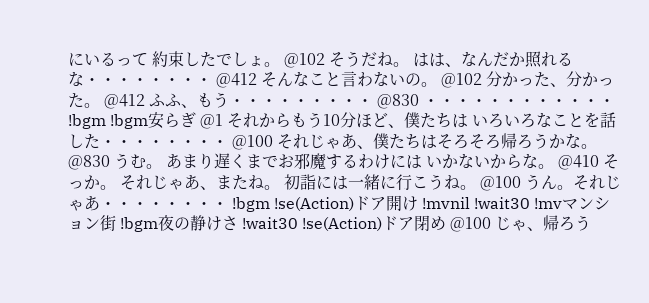にいるって 約束したでしょ。 @102 そうだね。 はは、なんだか照れるな・・・・・・・・ @412 そんなこと言わないの。 @102 分かった、分かった。 @412 ふふ、もう・・・・・・・・・ @830 ・・・・・・・・・・・・ !bgm !bgm安らぎ @1 それからもう10分ほど、僕たちは いろいろなことを話した・・・・・・・・ @100 それじゃあ、僕たちはそろそろ帰ろうかな。 @830 うむ。 あまり遅くまでお邪魔するわけには いかないからな。 @410 そっか。 それじゃあ、またね。 初詣には一緒に行こうね。 @100 うん。それじゃあ・・・・・・・・ !bgm !se(Action)ドア開け !mvnil !wait30 !mvマンション街 !bgm夜の静けさ !wait30 !se(Action)ドア閉め @100 じゃ、帰ろう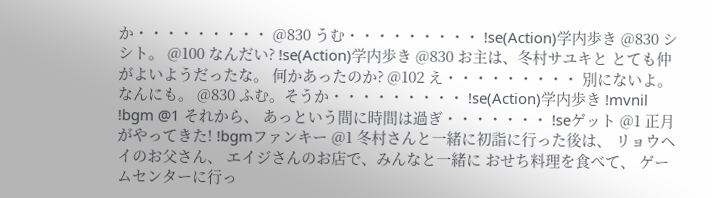か・・・・・・・・・ @830 うむ・・・・・・・・・ !se(Action)学内歩き @830 シシト。 @100 なんだい? !se(Action)学内歩き @830 お主は、冬村サユキと とても仲がよいようだったな。 何かあったのか? @102 え・・・・・・・・・ 別にないよ。なんにも。 @830 ふむ。そうか・・・・・・・・・ !se(Action)学内歩き !mvnil !bgm @1 それから、 あっという間に時間は過ぎ・・・・・・・ !seゲット @1 正月がやってきた! !bgmファンキー @1 冬村さんと一緒に初詣に行った後は、 リョウヘイのお父さん、 エイジさんのお店で、みんなと一緒に おせち料理を食べて、 ゲームセンターに行っ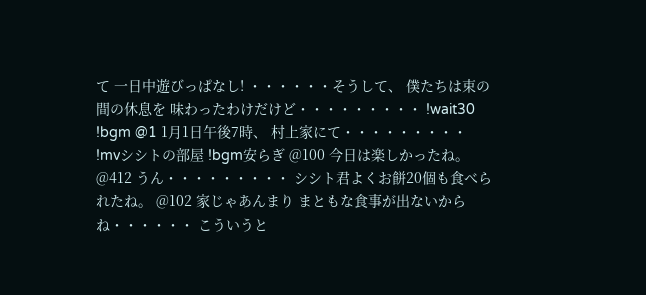て 一日中遊びっぱなし! ・・・・・・そうして、 僕たちは束の間の休息を 味わったわけだけど・・・・・・・・・ !wait30 !bgm @1 1月1日午後7時、 村上家にて・・・・・・・・・ !mvシシトの部屋 !bgm安らぎ @100 今日は楽しかったね。 @412 うん・・・・・・・・・ シシト君よくお餅20個も食べられたね。 @102 家じゃあんまり まともな食事が出ないからね・・・・・・ こういうと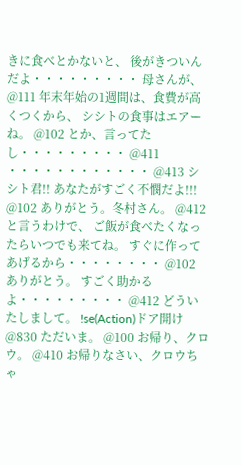きに食べとかないと、 後がきついんだよ・・・・・・・・・ 母さんが、 @111 年末年始の1週間は、食費が高くつくから、 シシトの食事はエアーね。 @102 とか、言ってたし・・・・・・・・・ @411 ・・・・・・・・・・・・ @413 シシト君!! あなたがすごく不憫だよ!!! @102 ありがとう。冬村さん。 @412 と言うわけで、 ご飯が食べたくなったらいつでも来てね。 すぐに作ってあげるから・・・・・・・・ @102 ありがとう。 すごく助かるよ・・・・・・・・・ @412 どういたしまして。 !se(Action)ドア開け @830 ただいま。 @100 お帰り、クロウ。 @410 お帰りなさい、クロウちゃ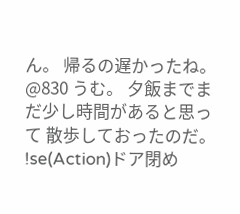ん。 帰るの遅かったね。 @830 うむ。 夕飯までまだ少し時間があると思って 散歩しておったのだ。 !se(Action)ドア閉め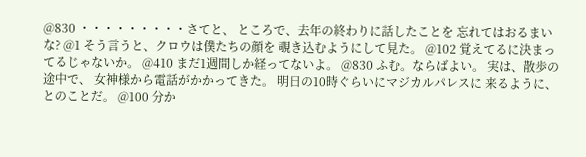@830 ・・・・・・・・・さてと、 ところで、去年の終わりに話したことを 忘れてはおるまいな? @1 そう言うと、クロウは僕たちの顔を 覗き込むようにして見た。 @102 覚えてるに決まってるじゃないか。 @410 まだ1週間しか経ってないよ。 @830 ふむ。ならばよい。 実は、散歩の途中で、 女神様から電話がかかってきた。 明日の10時ぐらいにマジカルパレスに 来るように、とのことだ。 @100 分か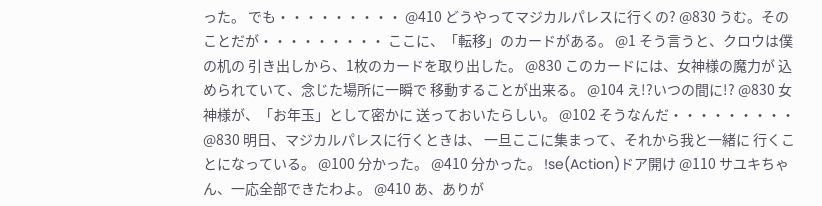った。 でも・・・・・・・・・ @410 どうやってマジカルパレスに行くの? @830 うむ。そのことだが・・・・・・・・・ ここに、「転移」のカードがある。 @1 そう言うと、クロウは僕の机の 引き出しから、1枚のカードを取り出した。 @830 このカードには、女神様の魔力が 込められていて、念じた場所に一瞬で 移動することが出来る。 @104 え!?いつの間に!? @830 女神様が、「お年玉」として密かに 送っておいたらしい。 @102 そうなんだ・・・・・・・・・ @830 明日、マジカルパレスに行くときは、 一旦ここに集まって、それから我と一緒に 行くことになっている。 @100 分かった。 @410 分かった。 !se(Action)ドア開け @110 サユキちゃん、一応全部できたわよ。 @410 あ、ありが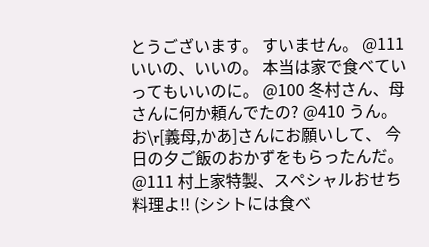とうございます。 すいません。 @111 いいの、いいの。 本当は家で食べていってもいいのに。 @100 冬村さん、母さんに何か頼んでたの? @410 うん。お\r[義母,かあ]さんにお願いして、 今日の夕ご飯のおかずをもらったんだ。 @111 村上家特製、スペシャルおせち料理よ!! (シシトには食べ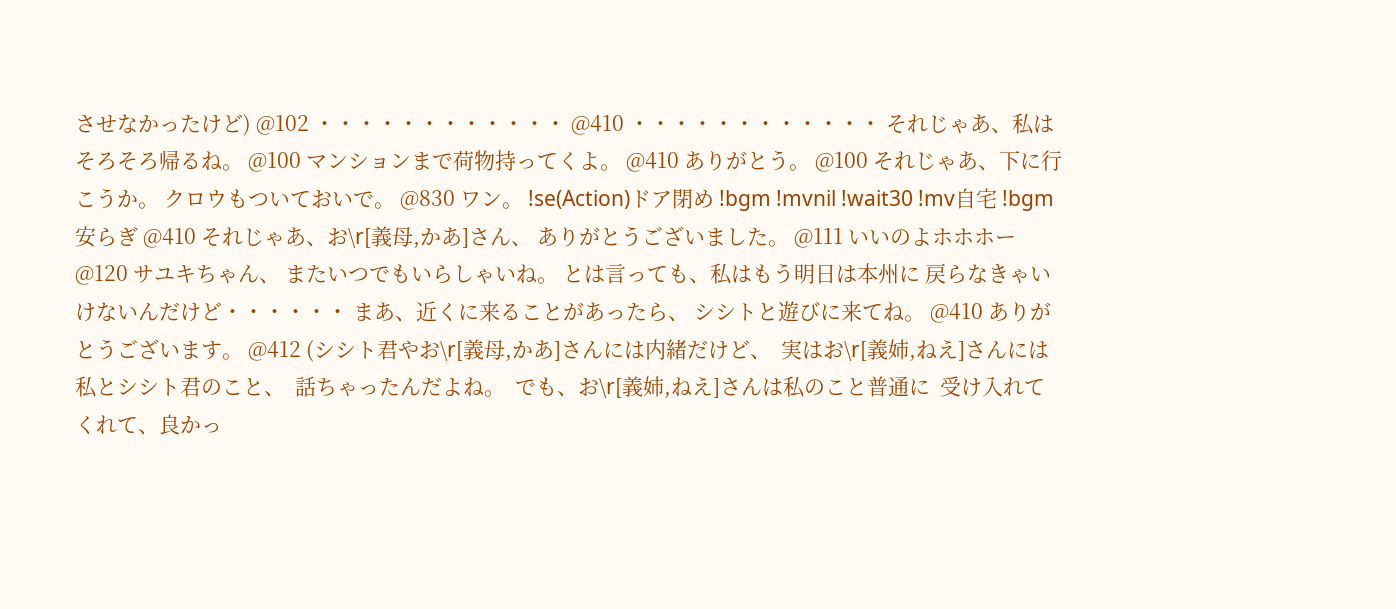させなかったけど) @102 ・・・・・・・・・・・・ @410 ・・・・・・・・・・・・ それじゃあ、私はそろそろ帰るね。 @100 マンションまで荷物持ってくよ。 @410 ありがとう。 @100 それじゃあ、下に行こうか。 クロウもついておいで。 @830 ワン。 !se(Action)ドア閉め !bgm !mvnil !wait30 !mv自宅 !bgm安らぎ @410 それじゃあ、お\r[義母,かあ]さん、 ありがとうございました。 @111 いいのよホホホー @120 サユキちゃん、 またいつでもいらしゃいね。 とは言っても、私はもう明日は本州に 戻らなきゃいけないんだけど・・・・・・ まあ、近くに来ることがあったら、 シシトと遊びに来てね。 @410 ありがとうございます。 @412 (シシト君やお\r[義母,かあ]さんには内緒だけど、  実はお\r[義姉,ねえ]さんには私とシシト君のこと、  話ちゃったんだよね。  でも、お\r[義姉,ねえ]さんは私のこと普通に  受け入れてくれて、良かっ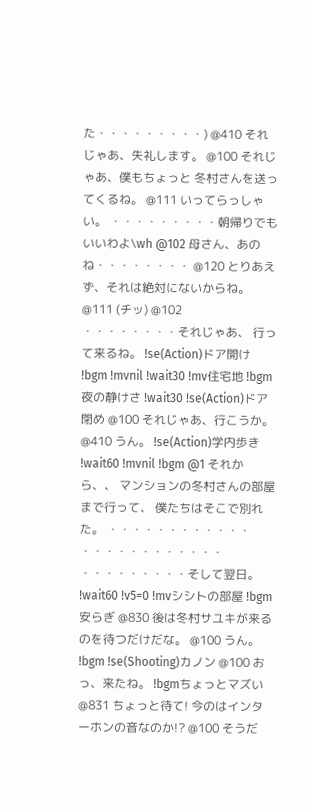た・・・・・・・・・) @410 それじゃあ、失礼します。 @100 それじゃあ、僕もちょっと 冬村さんを送ってくるね。 @111 いってらっしゃい。 ・・・・・・・・・朝帰りでもいいわよ\wh @102 母さん、あのね・・・・・・・・ @120 とりあえず、それは絶対にないからね。 @111 (チッ) @102 ・・・・・・・・それじゃあ、 行って来るね。 !se(Action)ドア開け !bgm !mvnil !wait30 !mv住宅地 !bgm夜の静けさ !wait30 !se(Action)ドア閉め @100 それじゃあ、行こうか。 @410 うん。 !se(Action)学内歩き !wait60 !mvnil !bgm @1 それから、、 マンションの冬村さんの部屋まで行って、 僕たちはそこで別れた。 ・・・・・・・・・・・・ ・・・・・・・・・・・・ ・・・・・・・・・そして翌日。 !wait60 !v5=0 !mvシシトの部屋 !bgm安らぎ @830 後は冬村サユキが来るのを待つだけだな。 @100 うん。 !bgm !se(Shooting)カノン @100 おっ、来たね。 !bgmちょっとマズい @831 ちょっと待て! 今のはインターホンの音なのか!? @100 そうだ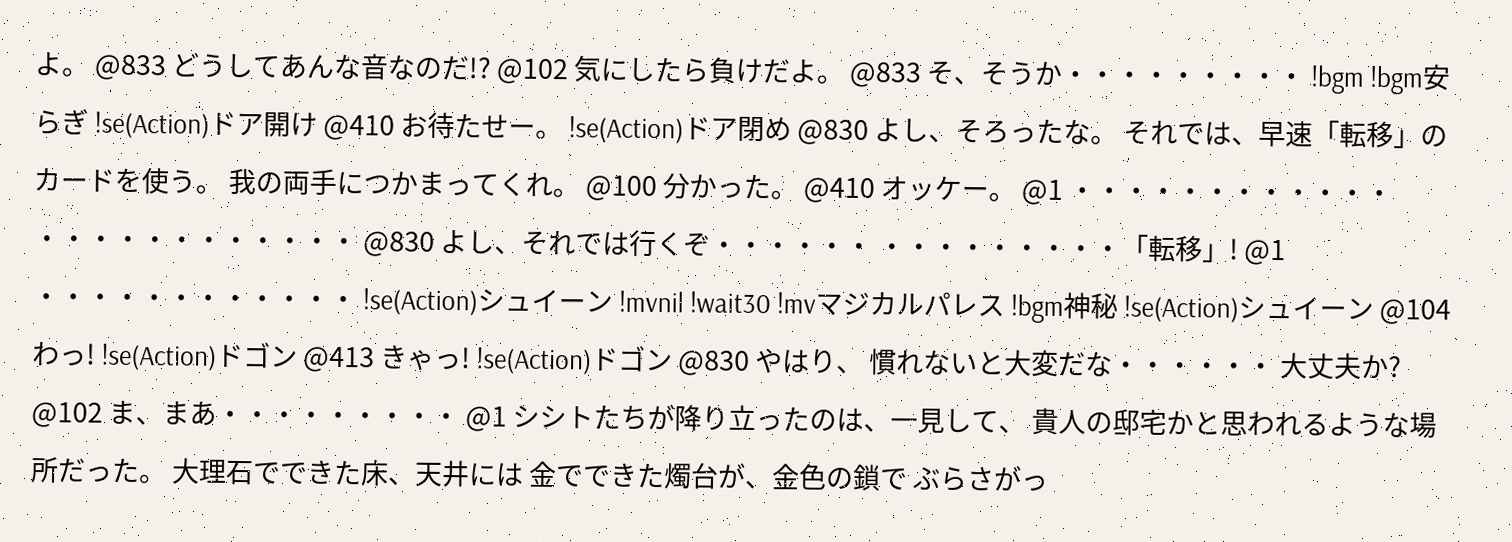よ。 @833 どうしてあんな音なのだ!? @102 気にしたら負けだよ。 @833 そ、そうか・・・・・・・・・ !bgm !bgm安らぎ !se(Action)ドア開け @410 お待たせー。 !se(Action)ドア閉め @830 よし、そろったな。 それでは、早速「転移」のカードを使う。 我の両手につかまってくれ。 @100 分かった。 @410 オッケー。 @1 ・・・・・・・・・・・・ ・・・・・・・・・・・・ @830 よし、それでは行くぞ・・・・・・ ・・・・・・・・・「転移」! @1 ・・・・・・・・・・・・ !se(Action)シュイーン !mvnil !wait30 !mvマジカルパレス !bgm神秘 !se(Action)シュイーン @104 わっ! !se(Action)ドゴン @413 きゃっ! !se(Action)ドゴン @830 やはり、 慣れないと大変だな・・・・・・ 大丈夫か? @102 ま、まあ・・・・・・・・・ @1 シシトたちが降り立ったのは、一見して、 貴人の邸宅かと思われるような場所だった。 大理石でできた床、天井には 金でできた燭台が、金色の鎖で ぶらさがっ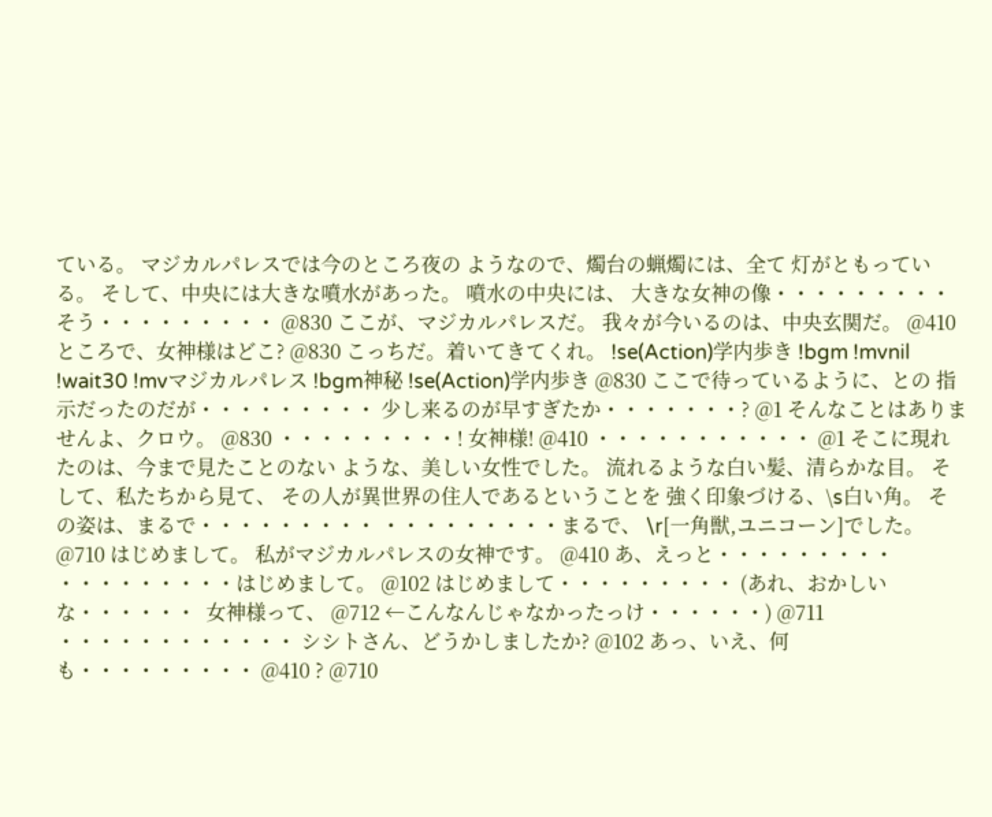ている。 マジカルパレスでは今のところ夜の ようなので、燭台の蝋燭には、全て 灯がともっている。 そして、中央には大きな噴水があった。 噴水の中央には、 大きな女神の像・・・・・・・・・ そう・・・・・・・・・ @830 ここが、マジカルパレスだ。 我々が今いるのは、中央玄関だ。 @410 ところで、女神様はどこ? @830 こっちだ。着いてきてくれ。 !se(Action)学内歩き !bgm !mvnil !wait30 !mvマジカルパレス !bgm神秘 !se(Action)学内歩き @830 ここで待っているように、との 指示だったのだが・・・・・・・・・ 少し来るのが早すぎたか・・・・・・・? @1 そんなことはありませんよ、クロウ。 @830 ・・・・・・・・・! 女神様! @410 ・・・・・・・・・・・ @1 そこに現れたのは、今まで見たことのない ような、美しい女性でした。 流れるような白い髪、清らかな目。 そして、私たちから見て、 その人が異世界の住人であるということを 強く印象づける、\s白い角。 その姿は、まるで・・・・・・・・・ ・・・・・・・・・まるで、 \r[一角獣,ユニコーン]でした。 @710 はじめまして。 私がマジカルパレスの女神です。 @410 あ、えっと・・・・・・・・・ ・・・・・・・・・はじめまして。 @102 はじめまして・・・・・・・・・ (あれ、おかしいな・・・・・・  女神様って、 @712 ←こんなんじゃなかったっけ・・・・・・) @711 ・・・・・・・・・・・・ シシトさん、どうかしましたか? @102 あっ、いえ、何も・・・・・・・・・ @410 ? @710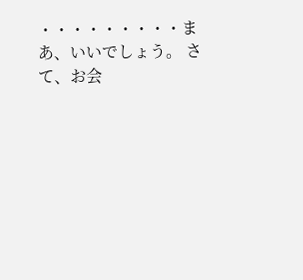・・・・・・・・・まあ、いいでしょう。 さて、お会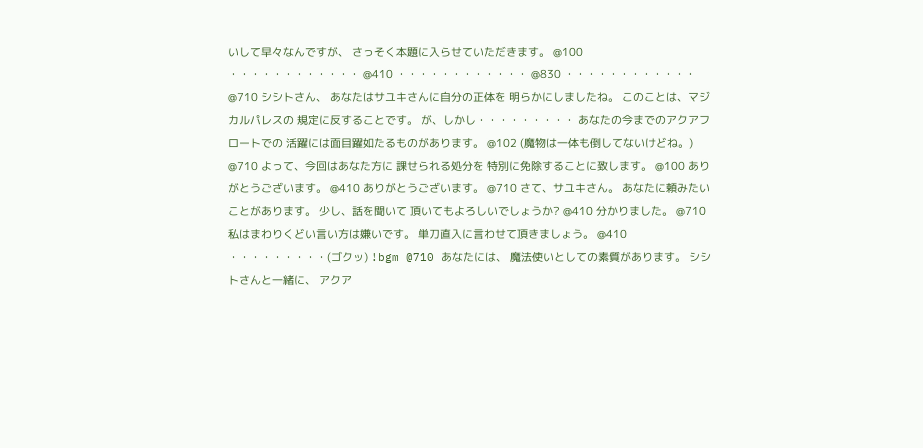いして早々なんですが、 さっそく本題に入らせていただきます。 @100 ・・・・・・・・・・・・ @410 ・・・・・・・・・・・・ @830 ・・・・・・・・・・・・ @710 シシトさん、 あなたはサユキさんに自分の正体を 明らかにしましたね。 このことは、マジカルパレスの 規定に反することです。 が、しかし・・・・・・・・・ あなたの今までのアクアフロートでの 活躍には面目躍如たるものがあります。 @102 (魔物は一体も倒してないけどね。) @710 よって、今回はあなた方に 課せられる処分を 特別に免除することに致します。 @100 ありがとうございます。 @410 ありがとうございます。 @710 さて、サユキさん。 あなたに頼みたいことがあります。 少し、話を聞いて 頂いてもよろしいでしょうか? @410 分かりました。 @710 私はまわりくどい言い方は嫌いです。 単刀直入に言わせて頂きましょう。 @410 ・・・・・・・・・(ゴクッ) !bgm @710 あなたには、 魔法使いとしての素質があります。 シシトさんと一緒に、 アクア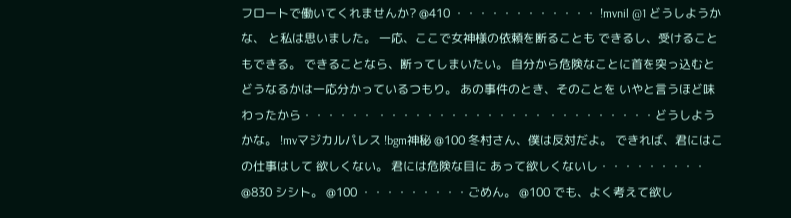フロートで働いてくれませんか? @410 ・・・・・・・・・・・・ !mvnil @1 どうしようかな、 と私は思いました。 一応、ここで女神様の依頼を断ることも できるし、受けることもできる。 できることなら、断ってしまいたい。 自分から危険なことに首を突っ込むと どうなるかは一応分かっているつもり。 あの事件のとき、そのことを いやと言うほど味わったから・・・・・・ ・・・・・・・・・・・・・・ ・・・・・・・・・どうしようかな。 !mvマジカルパレス !bgm神秘 @100 冬村さん、僕は反対だよ。 できれば、君にはこの仕事はして 欲しくない。 君には危険な目に あって欲しくないし・・・・・・・・・ @830 シシト。 @100 ・・・・・・・・・ごめん。 @100 でも、よく考えて欲し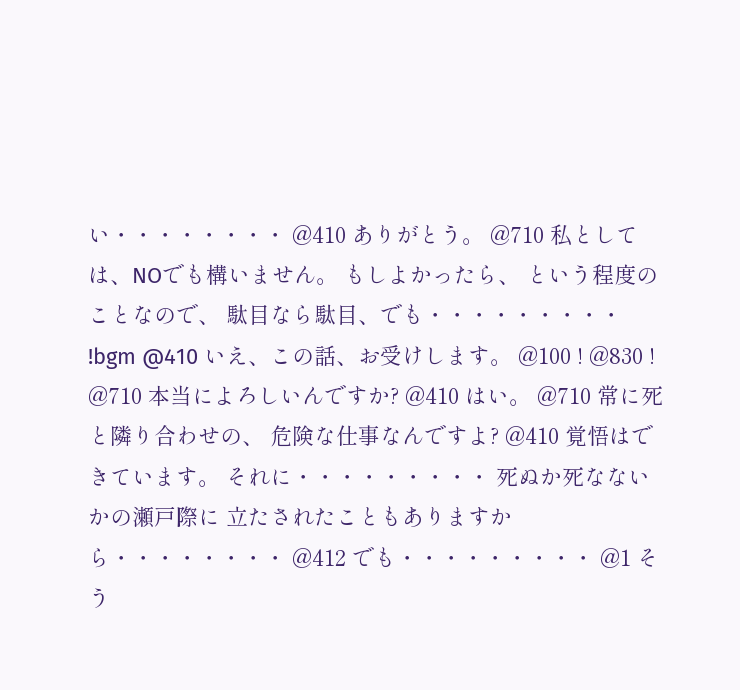い・・・・・・・・ @410 ありがとう。 @710 私としては、NOでも構いません。 もしよかったら、 という程度のことなので、 駄目なら駄目、でも・・・・・・・・・ !bgm @410 いえ、この話、お受けします。 @100 ! @830 ! @710 本当によろしいんですか? @410 はい。 @710 常に死と隣り合わせの、 危険な仕事なんですよ? @410 覚悟はできています。 それに・・・・・・・・・ 死ぬか死なないかの瀬戸際に 立たされたこともありますから・・・・・・・・ @412 でも・・・・・・・・・ @1 そう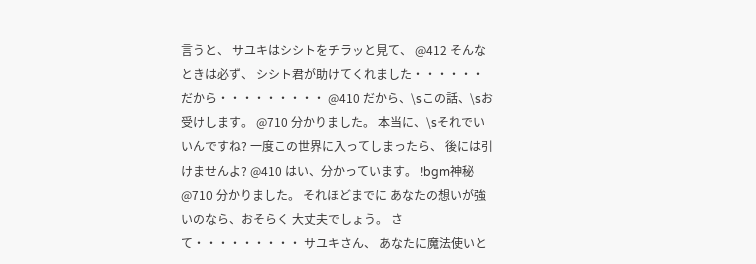言うと、 サユキはシシトをチラッと見て、 @412 そんなときは必ず、 シシト君が助けてくれました・・・・・・ だから・・・・・・・・・ @410 だから、\sこの話、\sお受けします。 @710 分かりました。 本当に、\sそれでいいんですね? 一度この世界に入ってしまったら、 後には引けませんよ? @410 はい、分かっています。 !bgm神秘 @710 分かりました。 それほどまでに あなたの想いが強いのなら、おそらく 大丈夫でしょう。 さて・・・・・・・・・ サユキさん、 あなたに魔法使いと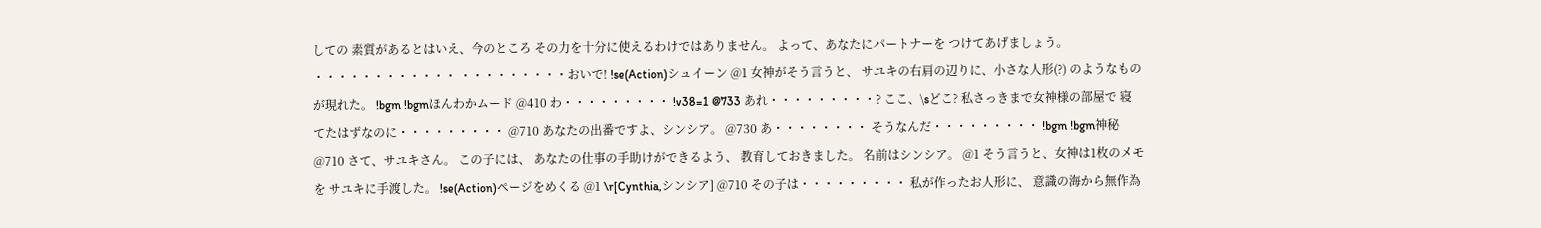しての 素質があるとはいえ、今のところ その力を十分に使えるわけではありません。 よって、あなたにパートナーを つけてあげましょう。 ・・・・・・・・・・・・ ・・・・・・・・・おいで! !se(Action)シュイーン @1 女神がそう言うと、 サユキの右肩の辺りに、小さな人形(?) のようなものが現れた。 !bgm !bgmほんわかムード @410 わ・・・・・・・・・ !v38=1 @733 あれ・・・・・・・・・? ここ、\sどこ? 私さっきまで女神様の部屋で 寝てたはずなのに・・・・・・・・・ @710 あなたの出番ですよ、シンシア。 @730 あ・・・・・・・・ そうなんだ・・・・・・・・・ !bgm !bgm神秘 @710 さて、サユキさん。 この子には、 あなたの仕事の手助けができるよう、 教育しておきました。 名前はシンシア。 @1 そう言うと、女神は1枚のメモを サユキに手渡した。 !se(Action)ページをめくる @1 \r[Cynthia,シンシア] @710 その子は・・・・・・・・・ 私が作ったお人形に、 意識の海から無作為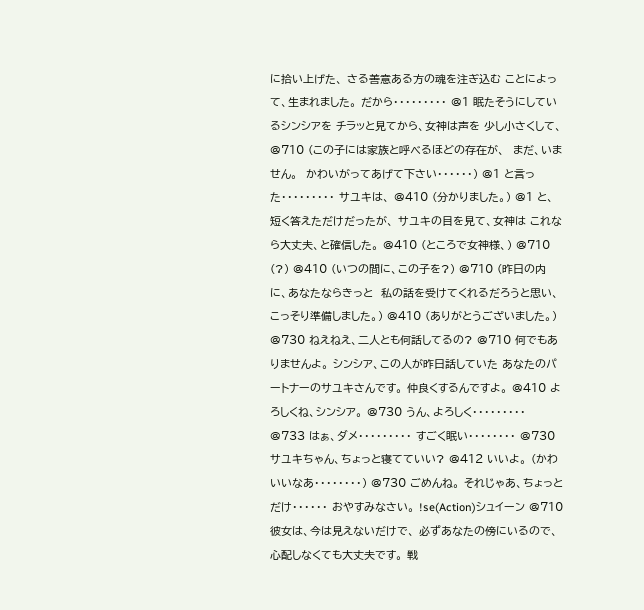に拾い上げた、 さる善意ある方の魂を注ぎ込む ことによって、生まれました。 だから・・・・・・・・・ @1 眠たそうにしているシンシアを チラッと見てから、女神は声を 少し小さくして、 @710 (この子には家族と呼べるほどの存在が、  まだ、いません。  かわいがってあげて下さい・・・・・・) @1 と言った・・・・・・・・・ サユキは、 @410 (分かりました。) @1 と、短く答えただけだったが、 サユキの目を見て、女神は これなら大丈夫、と確信した。 @410 (ところで女神様、) @710 (?) @410 (いつの間に、この子を?) @710 (昨日の内に、あなたならきっと  私の話を受けてくれるだろうと思い、  こっそり準備しました。) @410 (ありがとうございました。) @730 ねえねえ、二人とも何話してるの? @710 何でもありませんよ。 シンシア、この人が昨日話していた あなたのパートナーのサユキさんです。 仲良くするんですよ。 @410 よろしくね、シンシア。 @730 うん、よろしく・・・・・・・・・ @733 はぁ、ダメ・・・・・・・・・ すごく眠い・・・・・・・・ @730 サユキちゃん、ちょっと寝てていい? @412 いいよ。 (かわいいなあ・・・・・・・・) @730 ごめんね。 それじゃあ、ちょっとだけ・・・・・・ おやすみなさい。 !se(Action)シュイーン @710 彼女は、今は見えないだけで、 必ずあなたの傍にいるので、 心配しなくても大丈夫です。 戦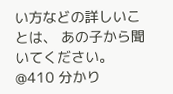い方などの詳しいことは、 あの子から聞いてください。 @410 分かり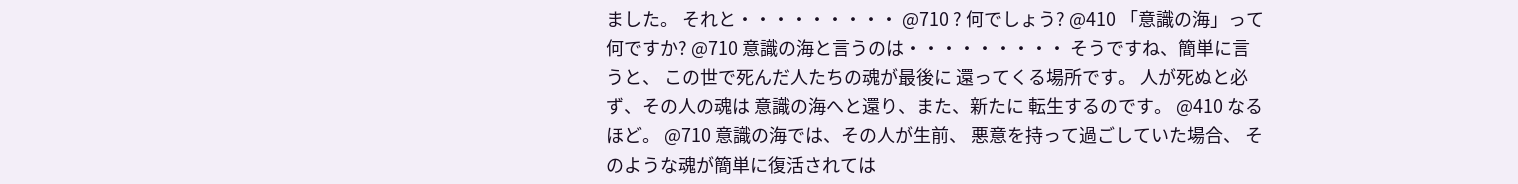ました。 それと・・・・・・・・・ @710 ? 何でしょう? @410 「意識の海」って何ですか? @710 意識の海と言うのは・・・・・・・・・ そうですね、簡単に言うと、 この世で死んだ人たちの魂が最後に 還ってくる場所です。 人が死ぬと必ず、その人の魂は 意識の海へと還り、また、新たに 転生するのです。 @410 なるほど。 @710 意識の海では、その人が生前、 悪意を持って過ごしていた場合、 そのような魂が簡単に復活されては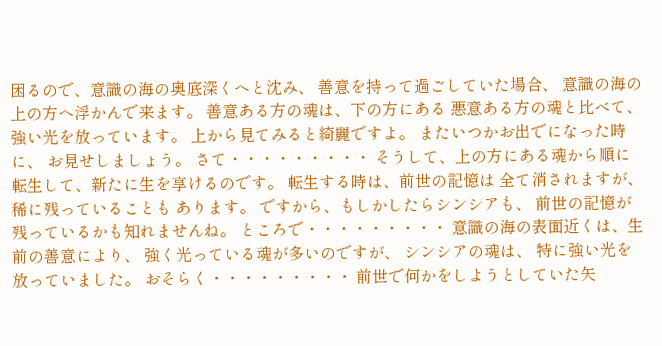困るので、意識の海の奥底深くへと沈み、 善意を持って過ごしていた場合、 意識の海の上の方へ浮かんで来ます。 善意ある方の魂は、下の方にある 悪意ある方の魂と比べて、 強い光を放っています。 上から見てみると綺麗ですよ。 またいつかお出でになった時に、 お見せしましょう。 さて・・・・・・・・・ そうして、上の方にある魂から順に 転生して、新たに生を享けるのです。 転生する時は、前世の記憶は 全て消されますが、稀に残っていることも あります。 ですから、もしかしたらシンシアも、 前世の記憶が残っているかも知れませんね。 ところで・・・・・・・・・ 意識の海の表面近くは、生前の善意により、 強く光っている魂が多いのですが、 シンシアの魂は、 特に強い光を放っていました。 おそらく・・・・・・・・・ 前世で何かをしようとしていた矢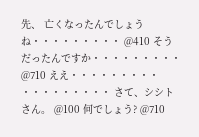先、 亡くなったんでしょうね・・・・・・・・・ @410 そうだったんですか・・・・・・・・・ @710 ええ・・・・・・・・・ ・・・・・・・・・ さて、シシトさん。 @100 何でしょう? @710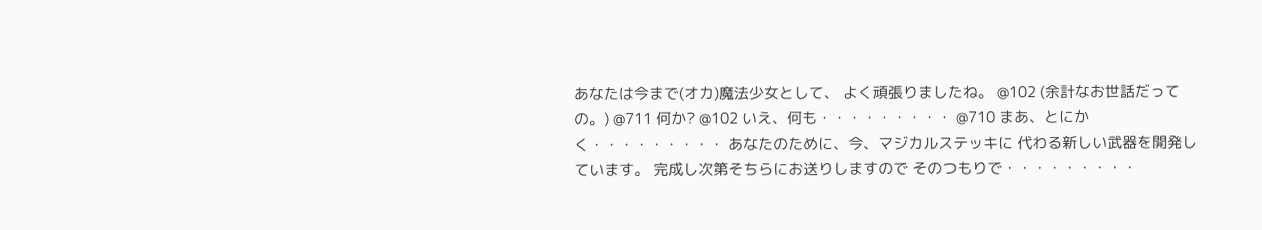あなたは今まで(オカ)魔法少女として、 よく頑張りましたね。 @102 (余計なお世話だっての。) @711 何か? @102 いえ、何も・・・・・・・・・ @710 まあ、とにかく・・・・・・・・・ あなたのために、今、マジカルステッキに 代わる新しい武器を開発しています。 完成し次第そちらにお送りしますので そのつもりで・・・・・・・・・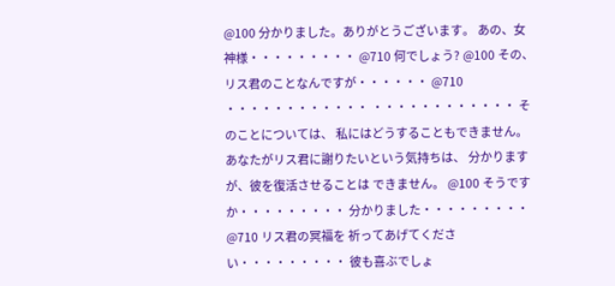@100 分かりました。ありがとうございます。 あの、女神様・・・・・・・・・ @710 何でしょう? @100 その、リス君のことなんですが・・・・・・ @710 ・・・・・・・・・・・・ ・・・・・・・・・・・・ そのことについては、 私にはどうすることもできません。 あなたがリス君に謝りたいという気持ちは、 分かりますが、彼を復活させることは できません。 @100 そうですか・・・・・・・・・ 分かりました・・・・・・・・・ @710 リス君の冥福を 祈ってあげてください・・・・・・・・・ 彼も喜ぶでしょ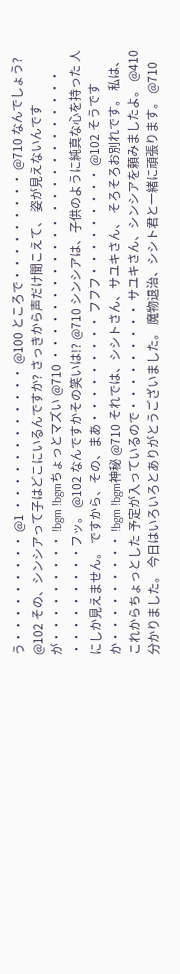う・・・・・・・・・ @1 ・・・・・・・・・・・・ @100 ところで・・・・・・・・・ @710 なんでしょう? @102 その、シンシアって子はどこにいるんですか? さっきから声だけ聞こえて、 姿が見えないんですが・・・・・・・・・ !bgm !bgmちょっとマズい @710 ・・・・・・・・・・・・ ・・・・・・・・・・・・ ・・・・・・・・・フッ。 @102 なんですかその笑いは!? @710 シンシアは、子供のように純真な心を持った 人にしか見えません。 ですから、その、まあ・・・・・・・・・ フフフ・・・・・・・・・ @102 そうですか・・・・・・・・・ !bgm !bgm神秘 @710 それでは、シシトさん、サユキさん、 そろそろお別れです。 私は、これからちょっとした 予定が入っているので・・・・・・・・・ サユキさん、シンシアを頼みましたよ。 @410 分かりました。 今日はいろいろとありがとうございました。 魔物退治、シシト君と一緒に頑張ります。 @710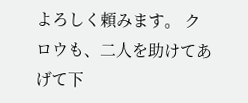よろしく頼みます。 クロウも、二人を助けてあげて下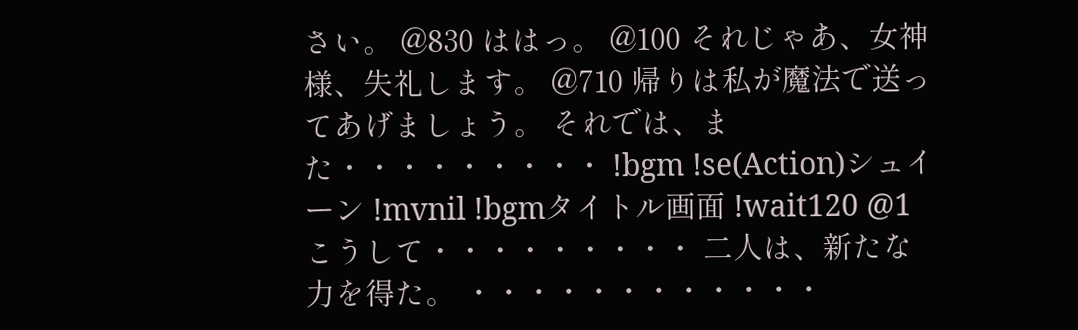さい。 @830 ははっ。 @100 それじゃあ、女神様、失礼します。 @710 帰りは私が魔法で送ってあげましょう。 それでは、また・・・・・・・・・ !bgm !se(Action)シュイーン !mvnil !bgmタイトル画面 !wait120 @1 こうして・・・・・・・・・ 二人は、新たな力を得た。 ・・・・・・・・・・・・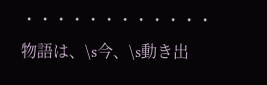・・・・・・・・・・・・ 物語は、\s今、\s動き出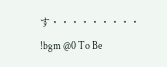す・・・・・・・・・ !bgm @0 To Be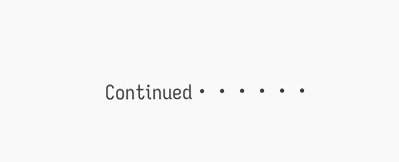Continued・・・・・・